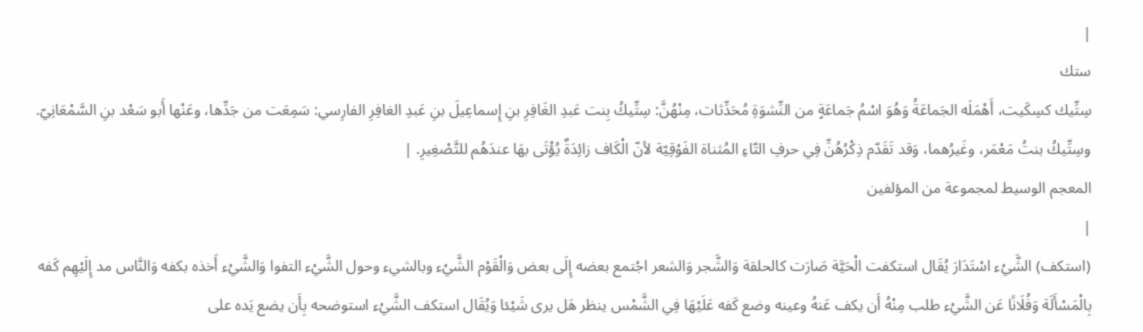|
ستك
سِتِّيك كسِكَيت، أَهْمَلَه الجَماعَةُ وَهُوَ اسْمُ جَماعَةٍ من النِّشوَةِ مُحَدِّثات، مِنْهُنَّ: سِتِّيكُ بِنت عَبدِ الغَافِرِ بنِ إِسماعِيلَ بنِ عَبدِ الغافِرِ الفارِسي: سَمِعَت من جَدِّها، وعَنْها أَبو سَعْد بنِ السَّمْعَانِيّ. وسِتِّيكُ بنتُ مَعْمَر، وغَيرُهما، وَقد تَقَدّم ذِكْرُهُنِّ فِي حرفِ التّاءِ المُثناة الفَوْقِيّة لأنّ الْكَاف زائِدَةٌ يُؤْتَى بهَا عندَهُم للتَّصْغِيرِ. |
المعجم الوسيط لمجموعة من المؤلفين
|
(استكف) الشَّيْء اسْتَدَارَ يُقَال استكفت الْحَيَّة صَارَت كالحلقة وَالشَّجر وَالشعر اجْتمع بعضه إِلَى بعض وَالْقَوْم الشَّيْء وبالشيء وحول الشَّيْء التفوا وَالشَّيْء أَخذه بكفه وَالنَّاس مد إِلَيْهِم كَفه بِالْمَسْأَلَة وَفُلَانًا عَن الشَّيْء طلب مِنْهُ أَن يكف عَنهُ وعينه وضع كَفه عَلَيْهَا فِي الشَّمْس ينظر هَل يرى شَيْئا وَيُقَال استكف الشَّيْء استوضحه بِأَن يضع يَده على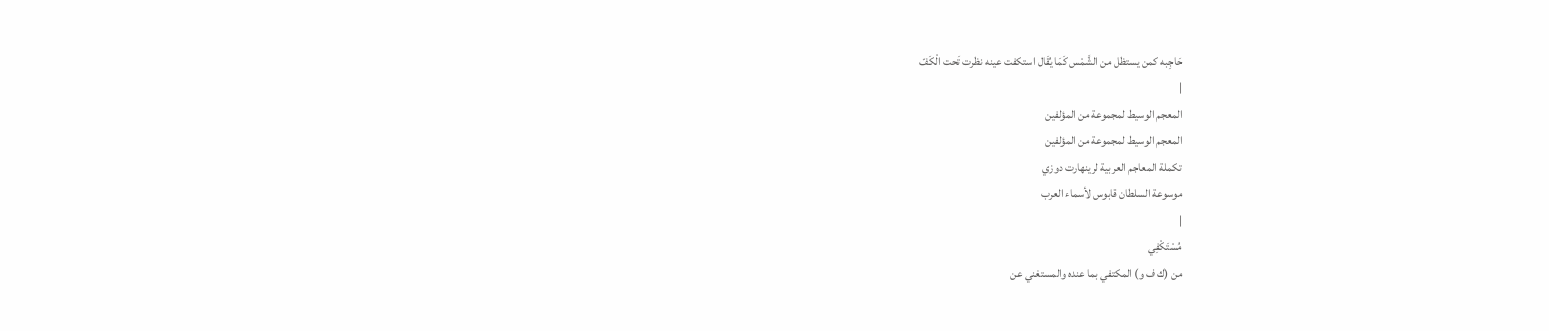حَاجِبه كمن يستظل من الشَّمْس كَمَا يُقَال استكفت عينه نظرت تَحت الْكَفّ
|
المعجم الوسيط لمجموعة من المؤلفين
المعجم الوسيط لمجموعة من المؤلفين
تكملة المعاجم العربية لرينهارت دوزي
موسوعة السلطان قابوس لأسماء العرب
|
مُسْتَكْفِي
من (ك ف و) المكتفي بما عنده والمستغني عن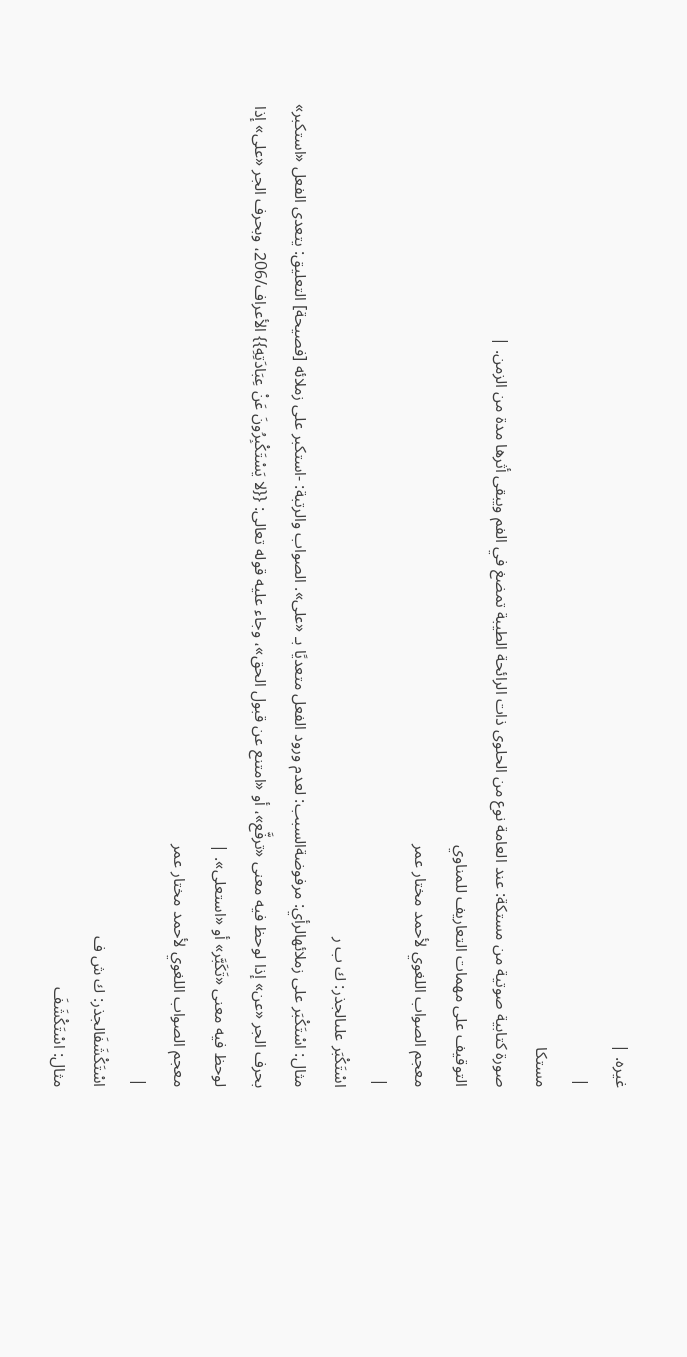غيره. |
|
مستكا
صورة كتابية صوتية من مستكة: عند العامة نوع من الحلوى ذات الرائحة الطيبة تمضغ في الفم ويبقى أثرها مدة من الزمن. |
التوقيف على مهمات التعاريف للمناوي
معجم الصواب اللغوي لأحمد مختار عمر
|
اسْتَكْبَر علىالجذر: ك ب ر
مثال: اسْتَكْبَر على زملائهالرأي: مرفوضةالسبب: لعدم ورود الفعل متعديًا بـ «على». الصواب والرتبة: -استكبر على زملائه [فصيحة] التعليق: يتعدى الفعل «استكبر» بحرف الجر «عن» إذا لوحظ فيه معنى «ترفَّع»، أو «امتنع عن قبول الحق»، وجاء عليه قوله تعالى: {{لا يَسْتَكْبِرُونَ عَنْ عِبَادَتِهِ}} الأعراف/206، وبحرف الجر «على» إذا لوحظ فيه معنى «تَكَبَّر» أو «استعلى». |
معجم الصواب اللغوي لأحمد مختار عمر
|
اسْتَكْشَفَالجذر: ك ش ف
مثال: اسْتَكْشَفَ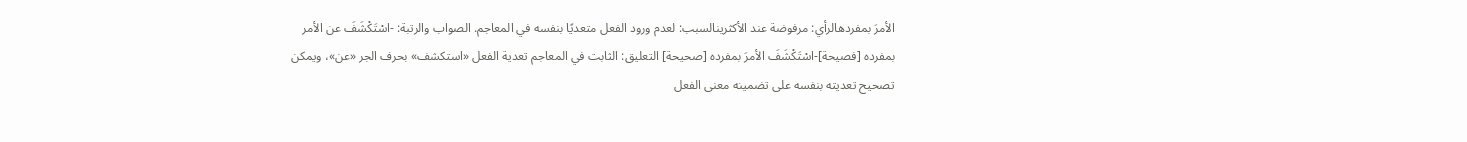الأمرَ بمفردهالرأي: مرفوضة عند الأكثرينالسبب: لعدم ورود الفعل متعديًا بنفسه في المعاجم. الصواب والرتبة: -اسْتَكْشَفَ عن الأمر بمفرده [فصيحة]-اسْتَكْشَفَ الأمرَ بمفرده [صحيحة] التعليق: الثابت في المعاجم تعدية الفعل «استكشف» بحرف الجر «عن»، ويمكن تصحيح تعديته بنفسه على تضمينه معنى الفعل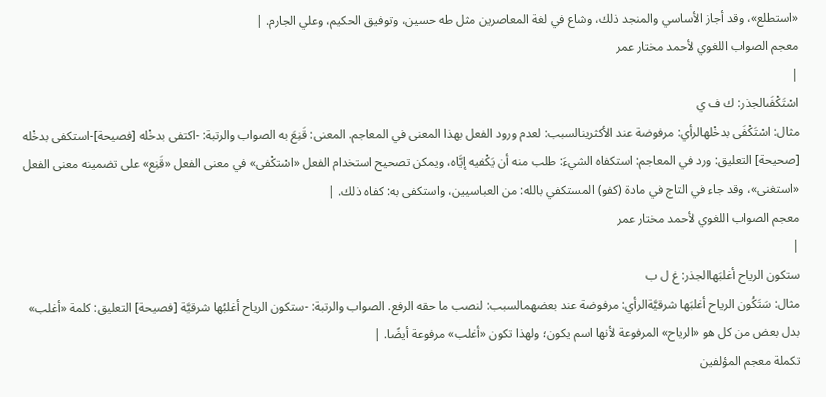«استطلع»، وقد أجاز الأساسي والمنجد ذلك، وشاع في لغة المعاصرين مثل طه حسين، وتوفيق الحكيم، وعلي الجارم. |
معجم الصواب اللغوي لأحمد مختار عمر
|
اسْتَكْفَىالجذر: ك ف ي
مثال: اسْتَكْفَى بدخْلهالرأي: مرفوضة عند الأكثرينالسبب: لعدم ورود الفعل بهذا المعنى في المعاجم. المعنى: قَنِعَ به الصواب والرتبة: -اكتفى بدخْله [فصيحة]-استكفى بدخْله [صحيحة] التعليق: ورد في المعاجم: استكفاه الشيءَ: طلب منه أن يَكْفيه إيَّاه، ويمكن تصحيح استخدام الفعل «اسْتكْفى» في معنى الفعل «قَنِع» على تضمينه معنى الفعل «استغنى»، وقد جاء في التاج في مادة (كفو) المستكفي بالله: من العباسيين، واستكفى به: كفاه ذلك. |
معجم الصواب اللغوي لأحمد مختار عمر
|
ستكون الرياح أغلبَهاالجذر: غ ل ب
مثال: سَتَكُون الرياح أغلبَها شرقيَّةالرأي: مرفوضة عند بعضهمالسبب: لنصب ما حقه الرفع. الصواب والرتبة: -ستكون الرياح أغلبُها شرقيَّة [فصيحة] التعليق: كلمة «أغلب» بدل بعض من كل هو «الرياح» المرفوعة لأنها اسم يكون؛ ولهذا تكون «أغلب» مرفوعة أيضًا. |
تكملة معجم المؤلفين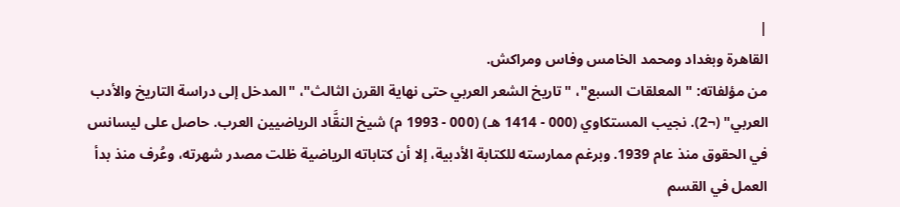|
القاهرة وبغداد ومحمد الخامس وفاس ومراكش.
من مؤلفاته: " المعلقات السبع"، "تاريخ الشعر العربي حتى نهاية القرن الثالث"، "المدخل إلى دراسة التاريخ والأدب العربي" (¬2). نجيب المستكاوي (000 - 1414 هـ) (000 - 1993 م) شيخ النقَّاد الرياضيين العرب. حاصل على ليسانس في الحقوق منذ عام 1939. وبرغم ممارسته للكتابة الأدبية، إلا أن كتاباته الرياضية ظلت مصدر شهرته، وعُرف منذ بدأ العمل في القسم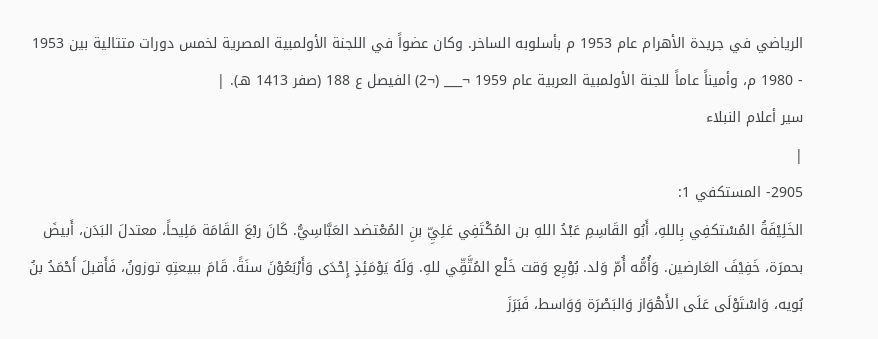الرياضي في جريدة الأهرام عام 1953 م بأسلوبه الساخر. وكان عضواً في اللجنة الأولمبية المصرية لخمس دورات متتالية بين 1953 - 1980 م، وأميناً عاماً للجنة الأولمبية العربية عام 1959 ¬___ (¬2) الفيصل ع 188 (صفر 1413 هـ). |
سير أعلام النبلاء
|
2905- المستكفي 1:
الخَلِيْفَةُ المُسْتكفِي بِاللهِ، أَبُو القَاسِمِ عَبْدُ اللهِ بن المُكْتَفِي عَلِيِّ بنِ المُعْتضد العَبَّاسِيُّ. كَانَ ربْعَ القَامَة مَلِيحاً، معتدلَ البَدَن، أَبيضَ بحمرَة، خَفِيْفَ العَارضين. وَأُمُّه أُمّ وَلد. بُوْيِع وَقت خَلْع المُتَّقِّي للهِ. وَلَهُ يَوْمَئِذٍ إِحْدَى وَأَرْبَعُوْنَ سنَةً. قَامَ ببيعتِهِ توزونُ، فَأَقبلَ أَحْمَدُ بنُ بُويه، وَاسْتَوْلَى عَلَى الأَهْوَاز وَالبَصْرَة وَوَاسط، فَبَرَزَ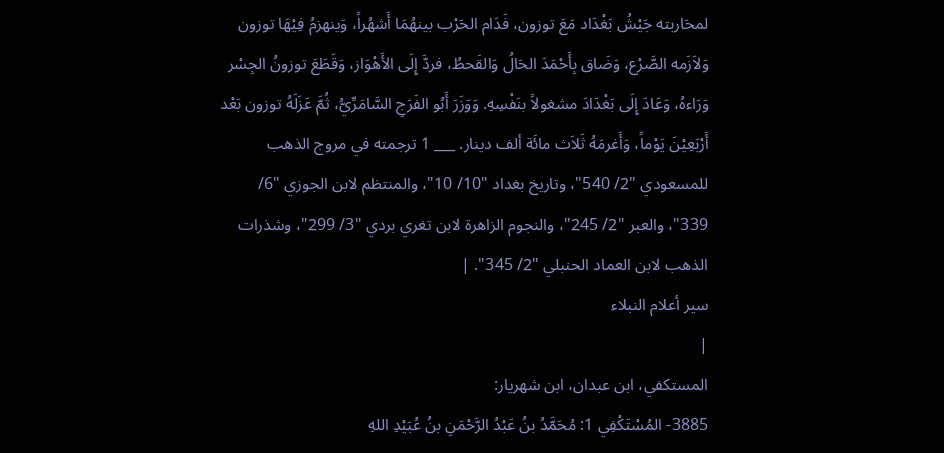لمحَاربته جَيْشُ بَغْدَاد مَعَ توزون، فَدَام الحَرْب بينهُمَا أَشهُراً، وَينهزمُ فِيْهَا توزون وَلاَزَمه الصَّرْع، وَضَاق بِأَحْمَدَ الحَالُ وَالقَحطُ، فردَّ إِلَى الأَهْوَاز، وَقَطَعَ توزونُ الجِسْر وَرَاءهُ، وَعَادَ إِلَى بَغْدَادَ مشغولاً بنَفْسِهِ. وَوَزَرَ أَبُو الفَرَجِ السَّامَرِّيُّ، ثُمَّ عَزَلَهُ توزون بَعْد أَرْبَعِيْنَ يَوْماً، وَأَغرمَهُ ثَلاَث مائَة ألف دينار. ___ 1 ترجمته في مروج الذهب للمسعودي "2/ 540"، وتاريخ بغداد "10/ 10"، والمنتظم لابن الجوزي "6/ 339"، والعبر "2/ 245"، والنجوم الزاهرة لابن تغري بردي "3/ 299"، وشذرات الذهب لابن العماد الحنبلي "2/ 345". |
سير أعلام النبلاء
|
المستكفي، ابن عبدان، ابن شهريار:
3885- المُسْتَكْفِي 1: مُحَمَّدُ بنُ عَبْدُ الرَّحْمَنِ بنُ عُبَيْدِ اللهِ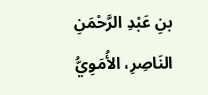بنِ عَبْدِ الرَّحْمَنِ النَاصِرِ، الأُمَوِيُّ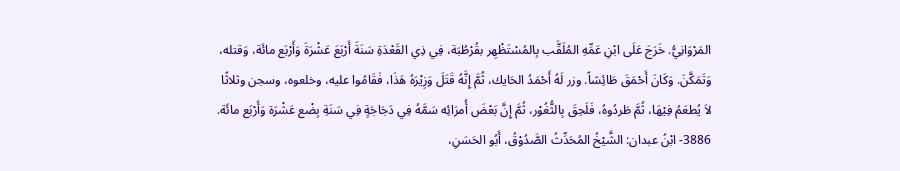المَرْوَانِيُّ. خَرَجَ عَلَى ابْنِ عَمِّهِ المُلَقَّب بِالمُسْتَظْهِر بقُرْطُبَة، فِي ذِي القَعْدَةِ سَنَةَ أَرْبَعَ عَشْرَةَ وَأَرْبَع مائَة، وَقتله، وَتَمَكَّنَ. وَكَانَ أَحْمَقَ طَائِشاً. وزر لَهُ أَحْمَدُ الحَايك، ثُمَّ إِنَّهُ قَتَلَ وَزِيْرَهُ هَذَا، فَقَامُوا عليه، وخلعوه، وسجن وثلاثًا لاَ يُطعَمُ فِيْهَا، ثُمَّ طَردُوهُ، فَلَحِقَ بِالثُّغُوْر، ثُمَّ إِنَّ بَعْضَ أُمرَائِه سَمَّهُ فِي دَجَاجَةٍ فِي سَنَةِ بِضْع عَشْرَة وَأَرْبَع مائَة. 3886- ابْنُ عبدان: الشَّيْخُ المُحَدِّثُ الصَّدُوْقُ، أَبُو الحَسَنِ،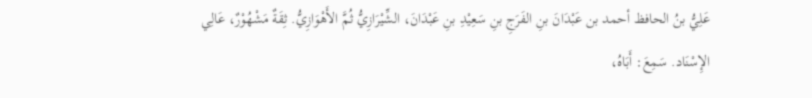عَلِيُّ بنُ الحافظ أحمد بن عَبْدَانَ بنِ الفَرَجِ بنِ سَعِيْدِ بنِ عَبْدَانَ، الشِّيْرَازِيُّ ثُمَّ الأَهْوَازِيُّ. ثِقَةٌ مَشْهُوْرٌ، عَالِي الإِسْنَاد. سَمِعَ: أَبَاهُ،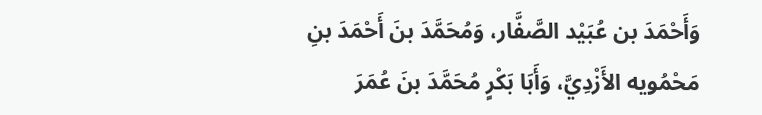وَأَحْمَدَ بن عُبَيْد الصَّفَّار، وَمُحَمَّدَ بنَ أَحْمَدَ بنِ مَحْمُويه الأَزْدِيَّ، وَأَبَا بَكْرٍ مُحَمَّدَ بنَ عُمَرَ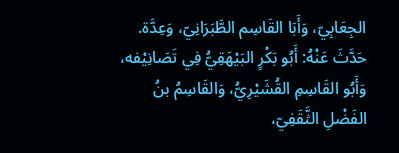الجِعَابِيّ، وَأَبَا القَاسِم الطَّبَرَانِيّ، وَعِدَّة. حَدَّثَ عَنْهُ: أَبُو بَكْرٍ البَيْهَقِيُّ فِي تَصَانِيْفه، وَأَبُو القَاسِمِ القُشَيْرِيُّ، وَالقَاسِمُ بنُ الفَضْلِ الثَّقَفِيّ،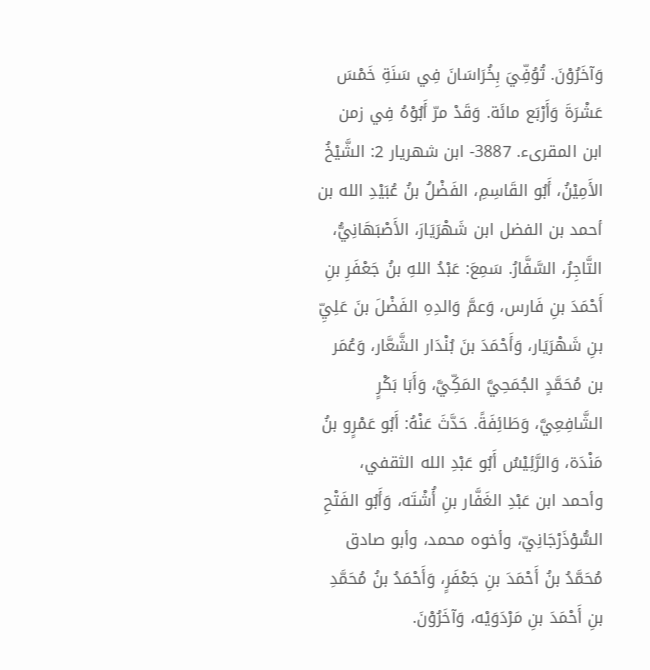وَآخَرُوْنَ. تُوُفِّيَ بِخُرَاسَانَ فِي سَنَةِ خَمْسَ عَشْرَةَ وَأَرْبَع مائَة. وَقَدْ مرّ أَبُوْهُ فِي زمن ابن المقرىء. 3887- ابن شهريار 2: الشَّيْخُ الأَمِيْنُ، أَبُو القَاسِمِ، الفَضْلُ بنُ عُبَيْدِ الله بن أحمد بن الفضل ابن شَهْرَيَارَ، الأَصْبَهَانِيُّ، التَّاجِرُ، السَّفَّارُ. سَمِعَ: عَبْدُ اللهِ بنُ جَعْفَرِ بنِ أَحْمَدَ بنِ فَارس، وَعمَّ وَالدِهِ الفَضْلَ بنَ عَلِيِّ بنِ شَهْرَيَار، وَأَحْمَدَ بنَ بُنْدَار الشَّعَّار، وَعُمَر بن مُحَمَّدٍ الجُمَحِيَّ المَكِّيَّ، وَأَبَا بَكْرٍ الشَّافِعِيَّ، وَطَائِفَةً. حَدَّثَ عَنْهُ: أَبُو عَمْرٍو بنُ مَنْدَة، وَالرَّئِيْسُ أَبُو عَبْدِ الله الثقفي، وأحمد ابن عَبْدِ الغَفَّار بنِ أُشْتَه، وَأَبُو الفَتْحِ السُّوْذَرْجَانِيّ، وأخوه محمد، وأبو صادق مُحَمَّدُ بنُ أَحْمَدَ بنِ جَعْفَرٍ، وَأَحْمَدُ بنُ مُحَمَّدِ بنِ أَحْمَدَ بنِ مَرْدَوَيْه، وَآخَرُوْنَ.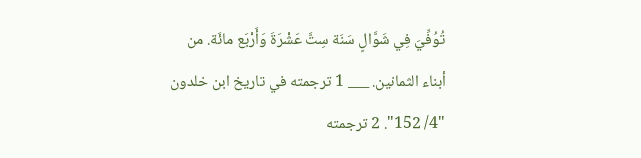تُوُفِّيَ فِي شَوَّالٍ سَنَة سِتَّ عَشْرَةَ وَأَرْبَع مائَة. من أبناء الثمانين. ___ 1 ترجمته في تاريخ ابن خلدون "4/ 152". 2 ترجمته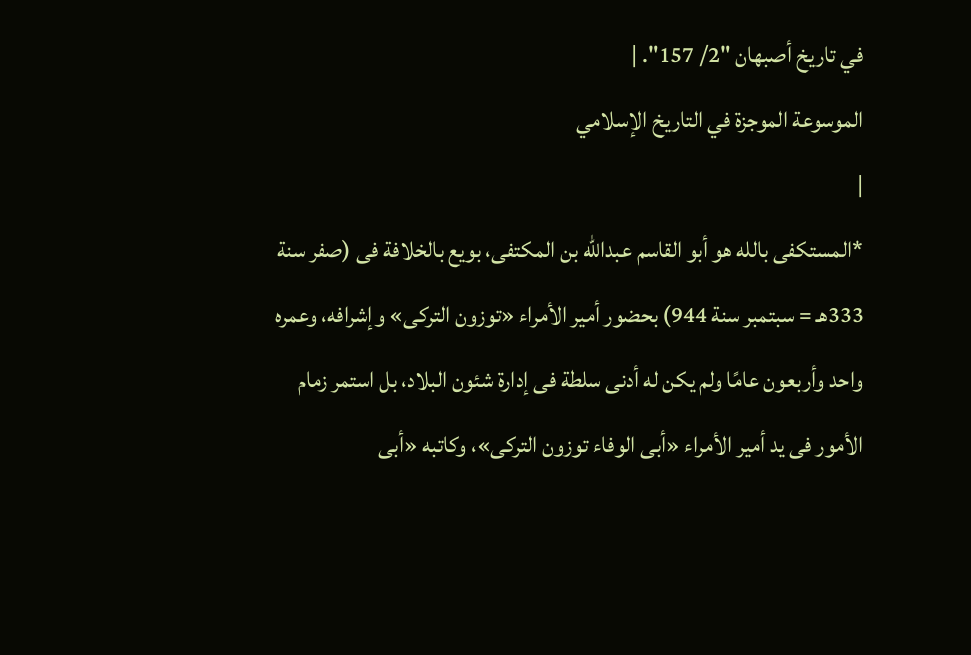في تاريخ أصبهان "2/ 157". |
الموسوعة الموجزة في التاريخ الإسلامي
|
*المستكفى بالله هو أبو القاسم عبدالله بن المكتفى، بويع بالخلافة فى (صفر سنة 333هـ = سبتمبر سنة 944) بحضور أمير الأمراء «توزون التركى» وإشرافه، وعمره واحد وأربعون عامًا ولم يكن له أدنى سلطة فى إدارة شئون البلاد، بل استمر زمام الأمور فى يد أمير الأمراء «أبى الوفاء توزون التركى»، وكاتبه «أبى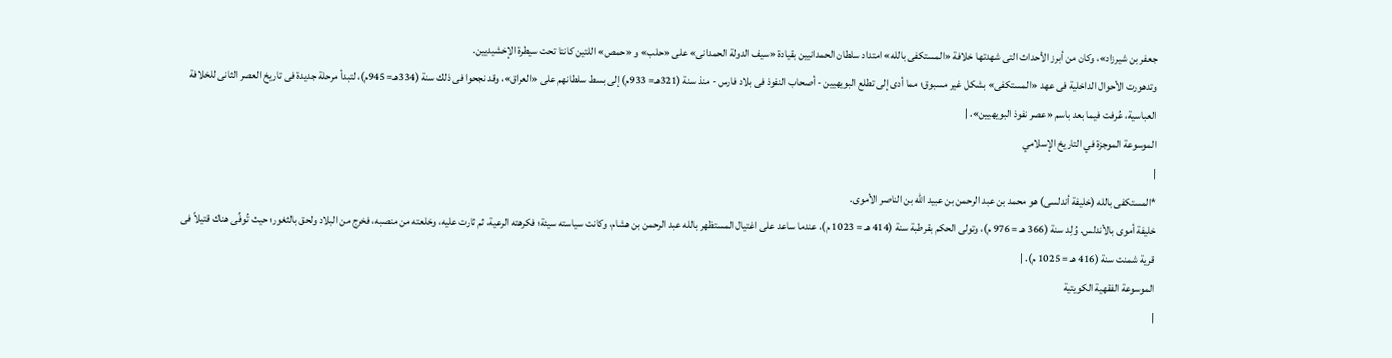جعفر بن شيرزاد»، وكان من أبرز الأحداث التى شهدتها خلافة «المستكفى بالله» امتداد سلطان الحمدانيين بقيادة «سيف الدولة الحمدانى» على «حلب» و «حمص» اللتين كانتا تحت سيطرة الإخشيديين.
وتدهورت الأحوال الداخلية فى عهد «المستكفى» بشكل غير مسبوق؛ مما أدى إلى تطلع البويهيين - أصحاب النفوذ فى بلاد فارس - منذ سنة (321هـ= 933م) إلى بسط سلطانهم على «العراق»، وقد نجحوا فى ذلك سنة (334هـ= 945م)، لتبدأ مرحلة جديدة فى تاريخ العصر الثانى للخلافة العباسية، عُرفت فيما بعد باسم «عصر نفوذ البويهيين». |
الموسوعة الموجزة في التاريخ الإسلامي
|
*المستكفى بالله (خليفة أندلسى) هو محمد بن عبد الرحمن بن عبيد الله بن الناصر الأموى.
خليفة أموى بالأندلس. وُلِد سنة (366 هـ = 976 م)، وتولى الحكم بقرطبة سنة (414 هـ = 1023 م)، عندما ساعد على اغتيال المستظهر بالله عبد الرحمن بن هشام، وكانت سياسته سيئة؛ فكرهته الرعية، ثم ثارت عليه، وخلعته من منصبه، فخرج من البلاد ولحق بالثغور؛ حيث تُوفِّى هناك قتيلاً فى قرية شمنت سنة (416 هـ = 1025 م). |
الموسوعة الفقهية الكويتية
|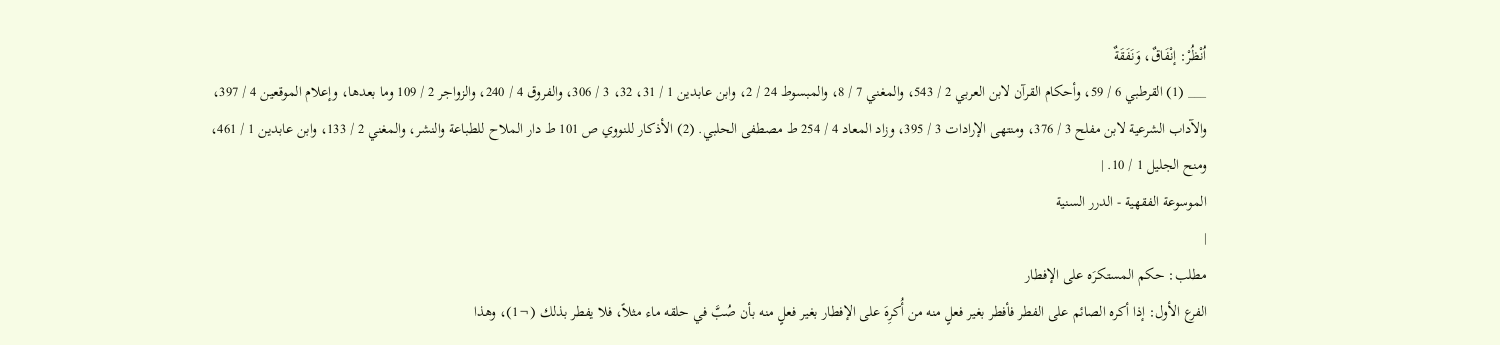اُنْظُرْ: إنْفَاقٌ، وَنَفَقَةٌ
___ (1) القرطبي 6 / 59، وأحكام القرآن لابن العربي 2 / 543، والمغني 7 / 8، والمبسوط 24 / 2، وابن عابدين 1 / 31، 32، 3 / 306، والفروق 4 / 240، والزواجر 2 / 109 وما بعدها، وإعلام الموقعين 4 / 397، والآداب الشرعية لابن مفلح 3 / 376، ومنتهى الإرادات 3 / 395، وزاد المعاد 4 / 254 ط مصطفى الحلبي. (2) الأذكار للنووي ص 101 ط دار الملاح للطباعة والنشر، والمغني 2 / 133، وابن عابدين 1 / 461، ومنح الجليل 1 / 10. |
الموسوعة الفقهية - الدرر السنية
|
مطلب: حكم المستكرَه على الإفطار
الفرع الأول: إذا أكره الصائم على الفطر فأفطر بغير فعلٍ منه من أُكرِهَ على الإفطار بغير فعلٍ منه بأن صُبَّ في حلقه ماء مثلاً، فلا يفطر بذلك (¬1)، وهذا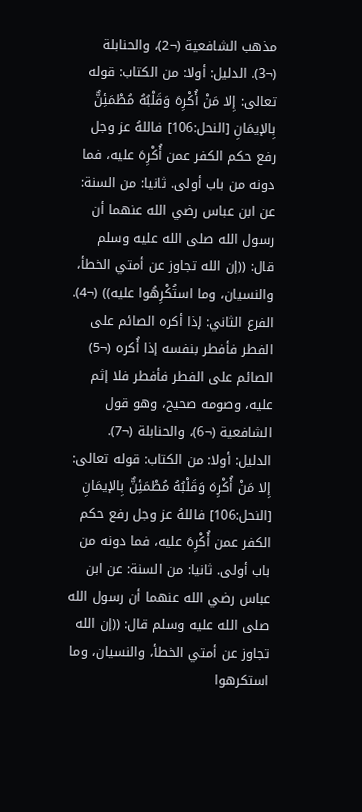مذهب الشافعية (¬2)، والحنابلة (¬3). الدليل: أولا: من الكتاب: قوله تعالى: إِلا مَنْ أُكْرِهَ وَقَلْبُهُ مُطْمَئِنٌّ بِالإيمَانِ [النحل:106] فاللهُ عز وجل رفع حكم الكفر عمن أُكْرِهَ عليه، فما دونه من باب أولى. ثانيا: من السنة: عن ابن عباس رضي الله عنهما أن رسول الله صلى الله عليه وسلم قال: ((إن الله تجاوز عن أمتي الخطأ، والنسيان، وما استُكْرِهُوا عليه)) (¬4). الفرع الثاني: إذا أكره الصائم على الفطر فأفطر بنفسه إذا أُكره (¬5) الصائم على الفطر فأفطر فلا إثم عليه، وصومه صحيح، وهو قول الشافعية (¬6)، والحنابلة (¬7). الدليل: أولا: من الكتاب: قوله تعالى: إِلا مَنْ أُكْرِهَ وَقَلْبُهُ مُطْمَئِنٌّ بِالإيمَانِ [النحل:106] فاللهُ عز وجل رفع حكم الكفر عمن أُكْرِهَ عليه، فما دونه من باب أولى. ثانيا: من السنة: عن ابن عباس رضي الله عنهما أن رسول الله صلى الله عليه وسلم قال: ((إن الله تجاوز عن أمتي الخطأ، والنسيان، وما استكرهوا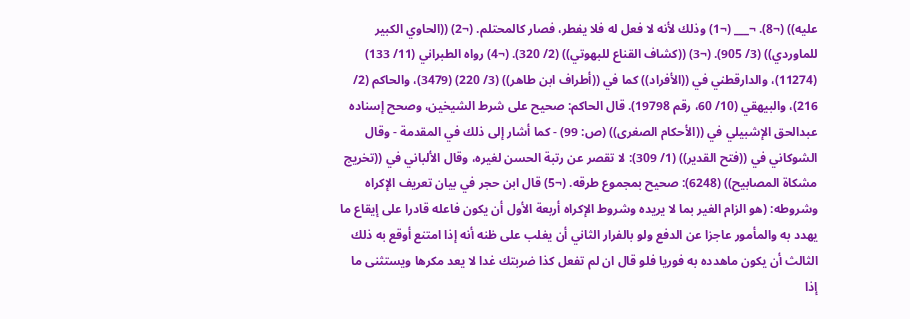عليه)) (¬8). ¬___ (¬1) وذلك لأنه لا فعل له فلا يفطر، فصار كالمحتلم. (¬2) ((الحاوي الكبير للماوردي)) (3/ 905). (¬3) ((كشاف القناع للبهوتي)) (2/ 320). (¬4) رواه الطبراني (11/ 133) (11274)، والدارقطني في ((الأفراد)) كما في ((أطراف ابن طاهر)) (3/ 220) (3479)، والحاكم (2/ 216)، والبيهقي (10/ 60، رقم 19798). قال الحاكم: صحيح على شرط الشيخين، وصحح إسناده عبدالحق الإشبيلي في ((الأحكام الصغرى)) (ص: 99) - كما أشار إلى ذلك في المقدمة - وقال الشوكاني في ((فتح القدير)) (1/ 309): لا تقصر عن رتبة الحسن لغيره، وقال الألباني في ((تخريج مشكاة المصابيح)) (6248): صحيح بمجموع طرقه. (¬5) قال ابن حجر في بيان تعريف الإكراه وشروطه: (هو الزام الغير بما لا يريده وشروط الإكراه أربعة الأول أن يكون فاعله قادرا على إيقاع ما يهدد به والمأمور عاجزا عن الدفع ولو بالفرار الثاني أن يغلب على ظنه أنه إذا امتنع أوقع به ذلك الثالث أن يكون ماهدده به فوريا فلو قال ان لم تفعل كذا ضربتك غدا لا يعد مكرها ويستثنى ما إذا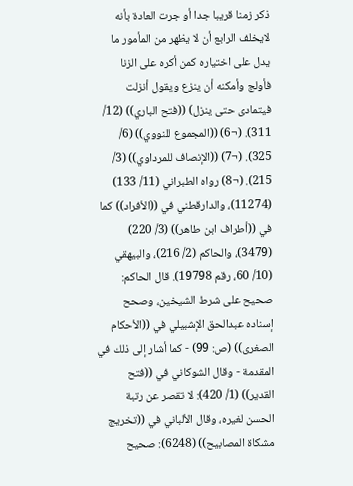ذكر زمنا قريبا جدا أو جرت العادة بأنه لايخلف الرابع أن لا يظهر من المأمور ما يدل على اختياره كمن أكره على الزنا فأولج وأمكنه أن ينزع ويقول أنزلت فيتمادى حتى ينزل) ((فتح الباري)) (12/ 311). (¬6) ((المجموع للنووي)) (6/ 325). (¬7) ((الإنصاف للمرداوي)) (3/ 215). (¬8) رواه الطبراني (11/ 133) (11274)، والدارقطني في ((الأفراد)) كما في ((أطراف ابن طاهر)) (3/ 220) (3479)، والحاكم (2/ 216)، والبيهقي (10/ 60، رقم 19798). قال الحاكم: صحيح على شرط الشيخين، وصحح إسناده عبدالحق الإشبيلي في ((الأحكام الصغرى)) (ص: 99) - كما أشار إلى ذلك في المقدمة - وقال الشوكاني في ((فتح القدير)) (1/ 420): لا تقصر عن رتبة الحسن لغيره، وقال الألباني في ((تخريج مشكاة المصابيح)) (6248): صحيح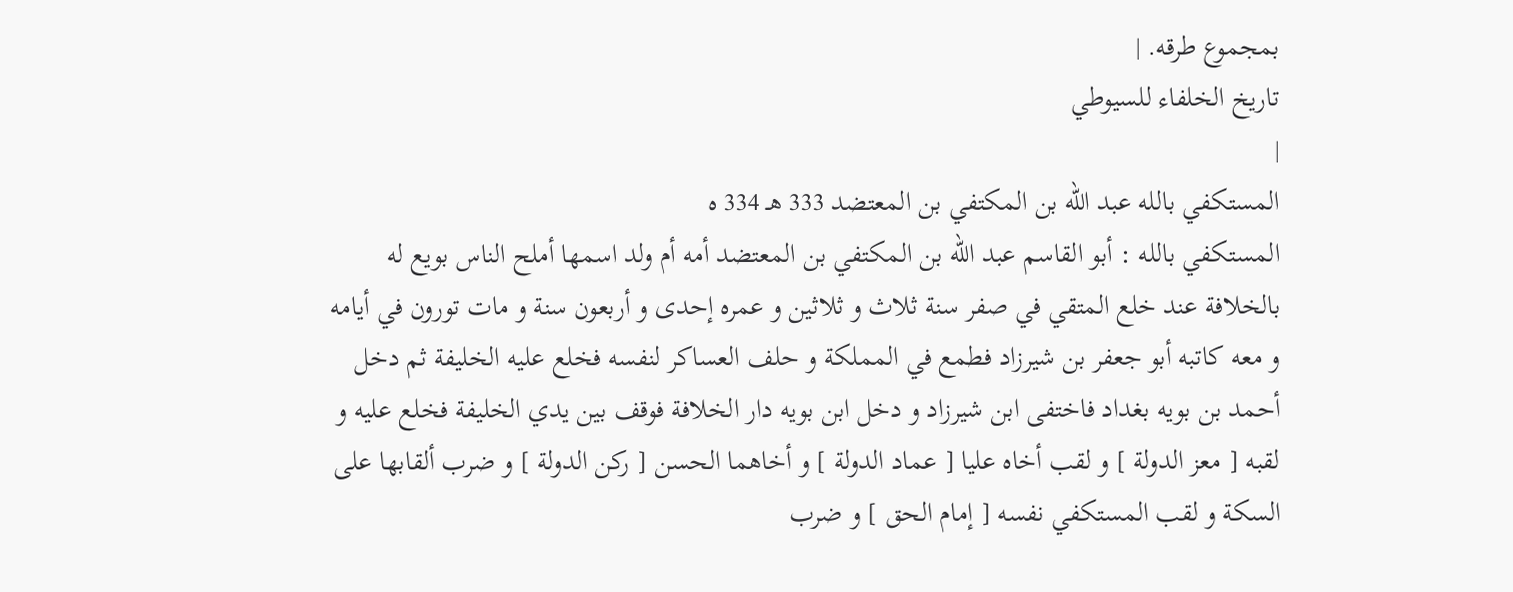بمجموع طرقه. |
تاريخ الخلفاء للسيوطي
|
المستكفي بالله عبد الله بن المكتفي بن المعتضد 333 هـ 334 ه
المستكفي بالله : أبو القاسم عبد الله بن المكتفي بن المعتضد أمه أم ولد اسمها أملح الناس بويع له بالخلافة عند خلع المتقي في صفر سنة ثلاث و ثلاثين و عمره إحدى و أربعون سنة و مات تورون في أيامه و معه كاتبه أبو جعفر بن شيرزاد فطمع في المملكة و حلف العساكر لنفسه فخلع عليه الخليفة ثم دخل أحمد بن بويه بغداد فاختفى ابن شيرزاد و دخل ابن بويه دار الخلافة فوقف بين يدي الخليفة فخلع عليه و لقبه [ معز الدولة ] و لقب أخاه عليا [ عماد الدولة ] و أخاهما الحسن [ ركن الدولة ] و ضرب ألقابها على السكة و لقب المستكفي نفسه [ إمام الحق ] و ضرب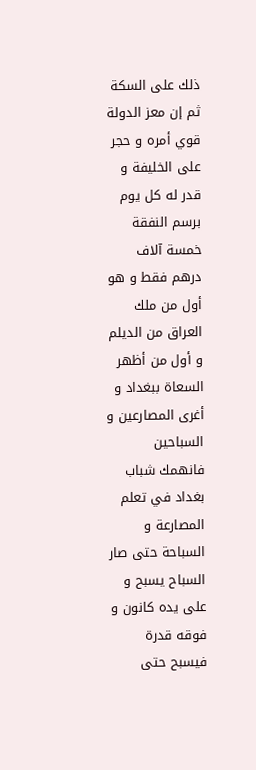ذلك على السكة ثم إن معز الدولة قوي أمره و حجر على الخليفة و قدر له كل يوم برسم النفقة خمسة آلاف درهم فقط و هو أول من ملك العراق من الديلم و أول من أظهر السعاة ببغداد و أغرى المصارعين و السباحين فانهمك شباب بغداد في تعلم المصارعة و السباحة حتى صار السباح يسبح و على يده كانون و فوقه قدرة فيسبح حتى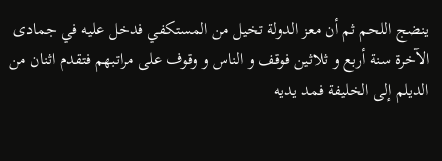ينضج اللحم ثم أن معز الدولة تخيل من المستكفي فدخل عليه في جمادى الآخرة سنة أربع و ثلاثين فوقف و الناس و وقوف على مراتبهم فتقدم اثنان من الديلم إلى الخليفة فمد يديه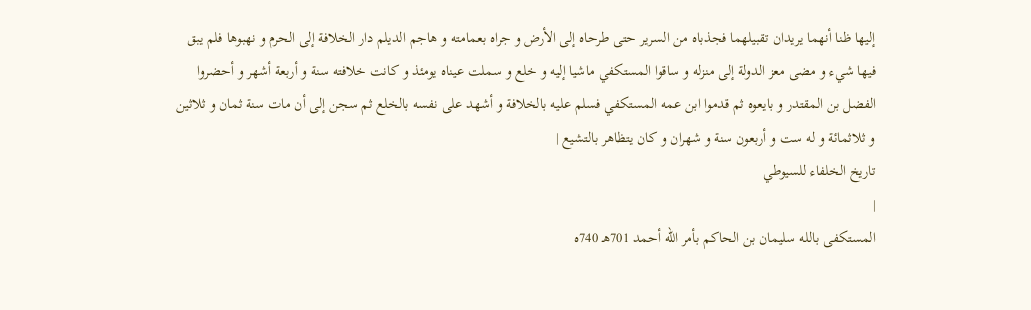إليها ظنا أنهما يريدان تقبيلهما فجذباه من السرير حتى طرحاه إلى الأرض و جراه بعمامته و هاجم الديلم دار الخلافة إلى الحرم و نهبوها فلم يبق فيها شيء و مضى معز الدولة إلى منزله و ساقوا المستكفي ماشيا إليه و خلع و سملت عيناه يومئذ و كانت خلافته سنة و أربعة أشهر و أحضروا الفضل بن المقتدر و بايعوه ثم قدموا ابن عمه المستكفي فسلم عليه بالخلافة و أشهد على نفسه بالخلع ثم سجن إلى أن مات سنة ثمان و ثلاثين و ثلاثمائة و له ست و أربعون سنة و شهران و كان يتظاهر بالتشيع |
تاريخ الخلفاء للسيوطي
|
المستكفى بالله سليمان بن الحاكم بأمر الله أحمد 701هـ 740ه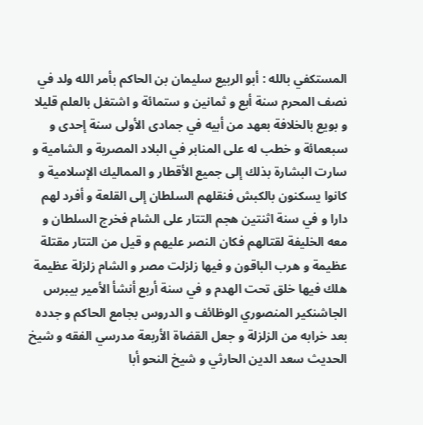المستكفي بالله : أبو الربيع سليمان بن الحاكم بأمر الله ولد في نصف المحرم سنة أبع و ثمانين و ستمائة و اشتغل بالعلم قليلا و بويع بالخلافة بعهد من أبيه في جمادى الأولى سنة إحدى و سبعمائة و خطب له على المنابر في البلاد المصرية و الشامية و سارت البشارة بذلك إلى جميع الأقطار و المماليك الإسلامية و كانوا يسكنون بالكبش فنقلهم السلطان إلى القلعة و أفرد لهم دارا و في سنة اثنتين هجم التتار على الشام فخرج السلطان و معه الخليفة لقتالهم فكان النصر عليهم و قيل من التتار مقتلة عظيمة و هرب الباقون و فيها زلزلت مصر و الشام زلزلة عظيمة هلك فيها خلق تحت الهدم و في سنة أربع أنشأ الأمير بيبرس الجاشنكير المنصوري الوظائف و الدروس بجامع الحاكم و جدده بعد خرابه من الزلزلة و جعل القضاة الأربعة مدرسي الفقه و شيخ الحديث سعد الدين الحارثي و شيخ النحو أبا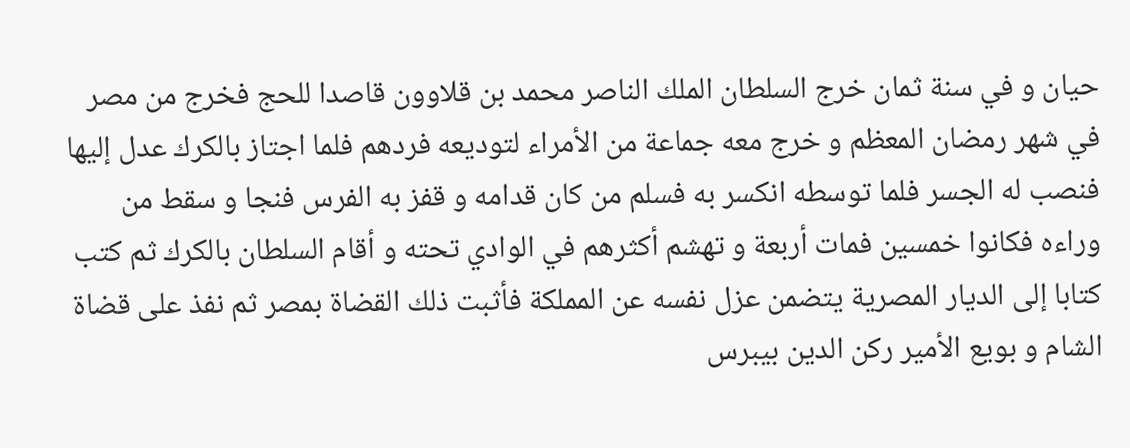حيان و في سنة ثمان خرج السلطان الملك الناصر محمد بن قلاوون قاصدا للحج فخرج من مصر في شهر رمضان المعظم و خرج معه جماعة من الأمراء لتوديعه فردهم فلما اجتاز بالكرك عدل إليها فنصب له الجسر فلما توسطه انكسر به فسلم من كان قدامه و قفز به الفرس فنجا و سقط من وراءه فكانوا خمسين فمات أربعة و تهشم أكثرهم في الوادي تحته و أقام السلطان بالكرك ثم كتب كتابا إلى الديار المصرية يتضمن عزل نفسه عن المملكة فأثبت ذلك القضاة بمصر ثم نفذ على قضاة الشام و بويع الأمير ركن الدين بيبرس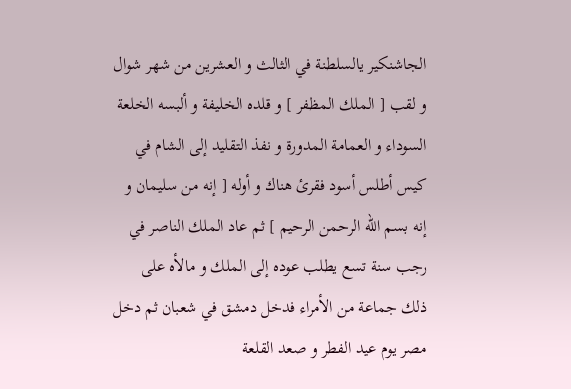الجاشنكير يالسلطنة في الثالث و العشرين من شهر شوال و لقب [ الملك المظفر ] و قلده الخليفة و ألبسه الخلعة السوداء و العمامة المدورة و نفذ التقليد إلى الشام في كيس أطلس أسود فقرئ هناك و أوله [ إنه من سليمان و إنه بسم الله الرحمن الرحيم ] ثم عاد الملك الناصر في رجب سنة تسع يطلب عوده إلى الملك و مالأه على ذلك جماعة من الأمراء فدخل دمشق في شعبان ثم دخل مصر يوم عيد الفطر و صعد القلعة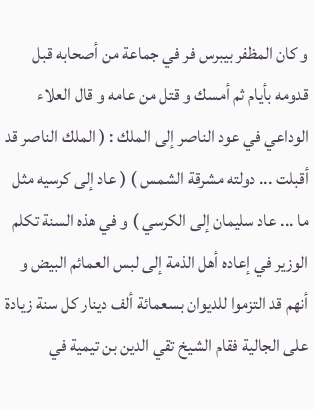و كان المظفر بيبرس فر في جماعة من أصحابه قبل قدومه بأيام ثم أمسك و قتل من عامه و قال العلاء الوداعي في عود الناصر إلى الملك : ( الملك الناصر قد أقبلت ... دولته مشرقة الشمس ) ( عاد إلى كرسيه مثل ما ... عاد سليمان إلى الكرسي ) و في هذه السنة تكلم الوزير في إعاده أهل الذمة إلى لبس العمائم البيض و أنهم قد التزموا للديوان بسعمائة ألف دينار كل سنة زيادة على الجالية فقام الشيخ تقي الدين بن تيمية في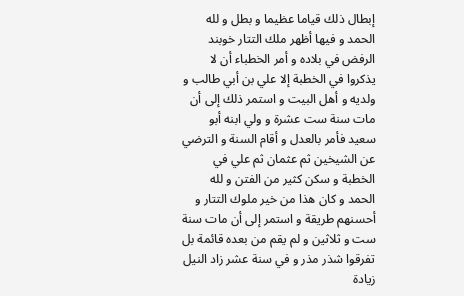إبطال ذلك قياما عظيما و بطل و لله الحمد و فيها أظهر ملك التتار خوبند الرفض في بلاده و أمر الخطباء أن لا يذكروا في الخطبة إلا علي بن أبي طالب و ولديه و أهل البيت و استمر ذلك إلى أن مات سنة ست عشرة و ولي ابنه أبو سعيد فأمر بالعدل و أقام السنة و الترضي عن الشيخين ثم عثمان ثم علي في الخطبة و سكن كثير من الفتن و لله الحمد و كان هذا من خير ملوك التتار و أحسنهم طريقة و استمر إلى أن مات سنة ست و ثلاثين و لم يقم من بعده قائمة بل تفرقوا شذر مذر و في سنة عشر زاد النيل زيادة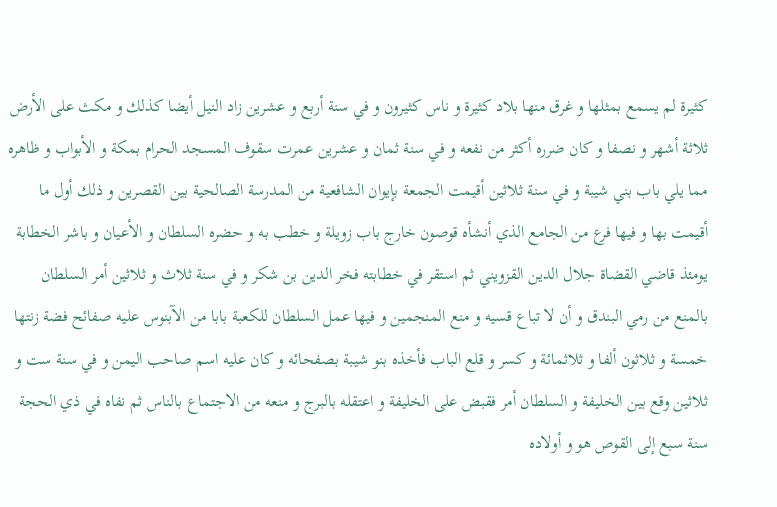كثيرة لم يسمع بمثلها و غرق منها بلاد كثيرة و ناس كثيرون و في سنة أربع و عشرين زاد النيل أيضا كذلك و مكث على الأرض ثلاثة أشهر و نصفا و كان ضرره أكثر من نفعه و في سنة ثمان و عشرين عمرت سقوف المسجد الحرام بمكة و الأبواب و ظاهره مما يلي باب بني شيبة و في سنة ثلاثين أقيمت الجمعة بإيوان الشافعية من المدرسة الصالحية بين القصرين و ذلك أول ما أقيمت بها و فيها فرع من الجامع الذي أنشأه قوصون خارج باب زويلة و خطب به و حضره السلطان و الأعيان و باشر الخطابة يومئذ قاضي القضاة جلال الدين القزويني ثم استقر في خطابته فخر الدين بن شكر و في سنة ثلاث و ثلاثين أمر السلطان بالمنع من رمي البندق و أن لا تباع قسيه و منع المنجمين و فيها عمل السلطان للكعبة بابا من الآبنوس عليه صفائح فضة زنتها خمسة و ثلاثون ألفا و ثلاثمائة و كسر و قلع الباب فأخذه بنو شيبة بصفحائه و كان عليه اسم صاحب اليمن و في سنة ست و ثلاثين وقع بين الخليفة و السلطان أمر فقبض على الخليفة و اعتقله بالبرج و منعه من الاجتماع بالناس ثم نفاه في ذي الحجة سنة سبع إلى القوص هو و أولاده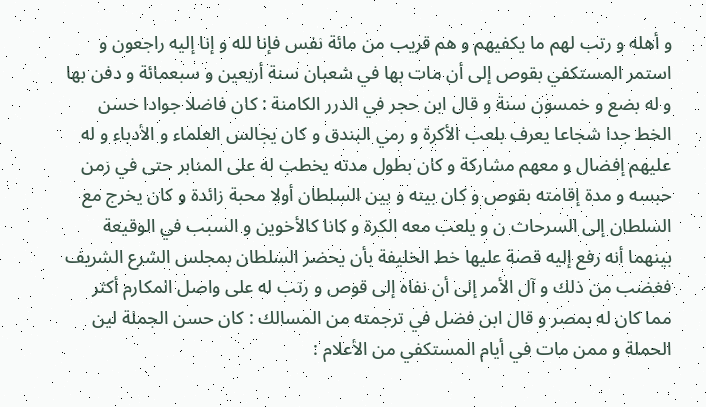و أهله و رتب لهم ما يكفيهم و هم قريب من مائة نفس فإنا لله و إنا إليه راجعون و استمر المستكفي بقوص إلى أن مات بها في شعبان سنة أربعين و سبعمائة و دفن بها و له بضع و خمسون سنة و قال ابن حجر في الدرر الكامنة : كان فاضلا جوادا حسن الخط جدا شجاعا يعرف بلعب الأكرة و رمي البندق و كان يجالس العلماء و الأدباء و له عليهم إفضال و معهم مشاركة و كان بطول مدته يخطب له على المنابر حتى في زمن حبسه و مدة إقامته بقوص و كان بينه و بين السلطان أولا محبة زائدة و كان يخرج مع السلطان إلى السرحات ن و يلعب معه الكرة و كانا كالأخوين و السبب في الوقيعة بينهما أنه رفع إليه قصة عليها خط الخليفة بأن يحضر السلطان بمجلس الشرع الشريف فغضب من ذلك و آل الأمر إلى أن نفاه إلى قوص و رتب له على واصل المكارم أكثر مما كان له بمصر و قال ابن فضل في ترجمته من المسالك : كان حسن الجملة لين الحملة و ممن مات في أيام المستكفي من الأعلام :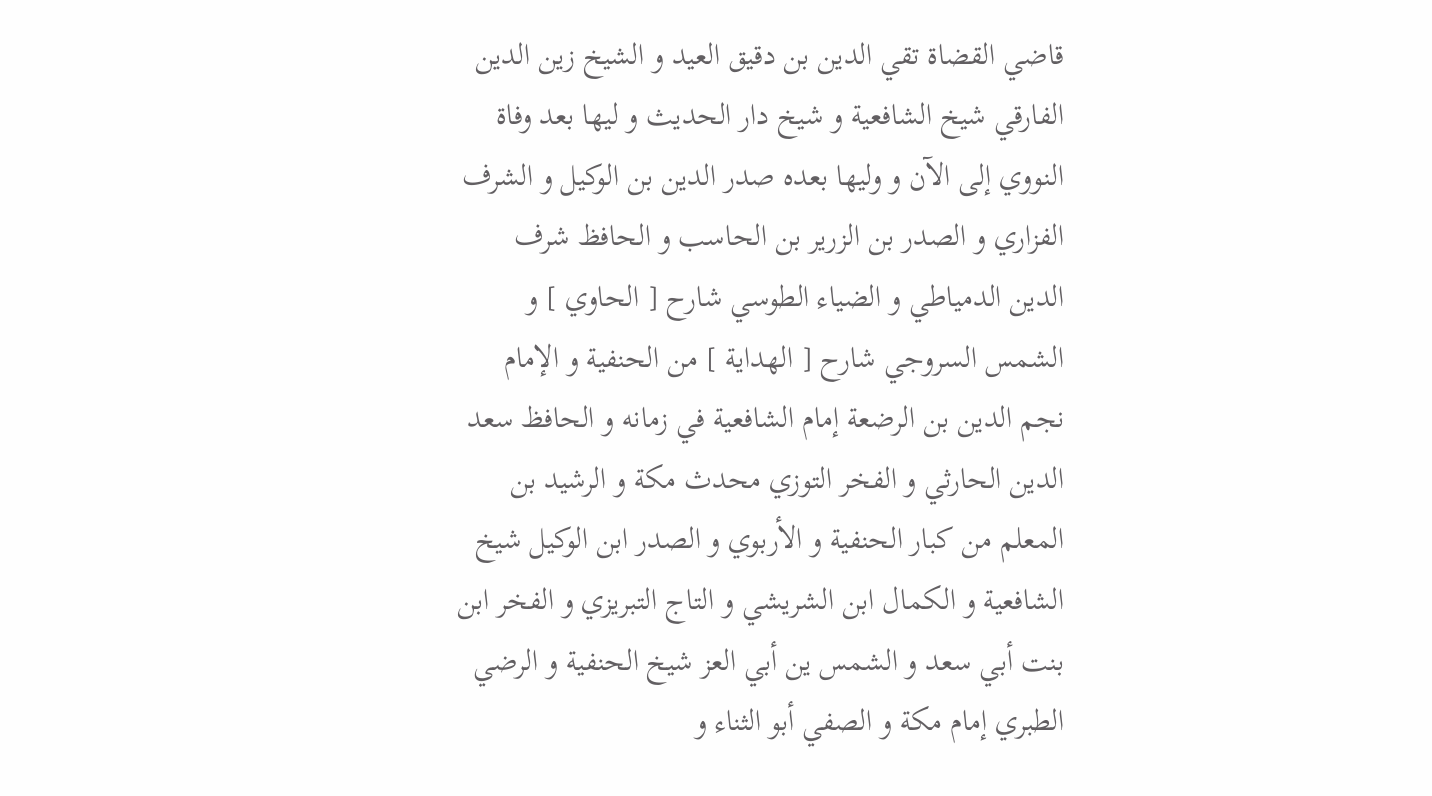قاضي القضاة تقي الدين بن دقيق العيد و الشيخ زين الدين الفارقي شيخ الشافعية و شيخ دار الحديث و ليها بعد وفاة النووي إلى الآن و وليها بعده صدر الدين بن الوكيل و الشرف الفزاري و الصدر بن الزرير بن الحاسب و الحافظ شرف الدين الدمياطي و الضياء الطوسي شارح [ الحاوي ] و الشمس السروجي شارح [ الهداية ] من الحنفية و الإمام نجم الدين بن الرضعة إمام الشافعية في زمانه و الحافظ سعد الدين الحارثي و الفخر التوزي محدث مكة و الرشيد بن المعلم من كبار الحنفية و الأربوي و الصدر ابن الوكيل شيخ الشافعية و الكمال ابن الشريشي و التاج التبريزي و الفخر ابن بنت أبي سعد و الشمس ين أبي العز شيخ الحنفية و الرضي الطبري إمام مكة و الصفي أبو الثناء و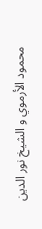محمود الأرموي و الشيخ نور الدين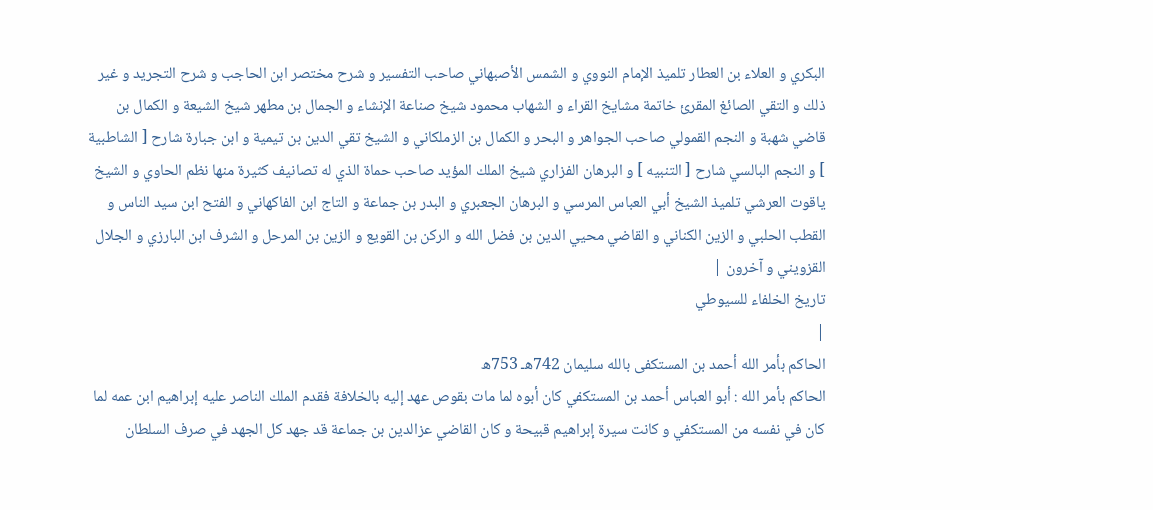البكري و العلاء بن العطار تلميذ الإمام النووي و الشمس الأصبهاني صاحب التفسير و شرح مختصر ابن الحاجب و شرح التجريد و غير ذلك و التقي الصائغ المقرئ خاتمة مشايخ القراء و الشهاب محمود شيخ صناعة الإنشاء و الجمال بن مطهر شيخ الشيعة و الكمال بن قاضي شهبة و النجم القمولي صاحب الجواهر و البحر و الكمال بن الزملكاني و الشيخ تقي الدين بن تيمية و ابن جبارة شارح [ الشاطبية ] و النجم البالسي شارح [ التنبيه ] و البرهان الفزاري شيخ الملك المؤيد صاحب حماة الذي له تصانيف كثيرة منها نظم الحاوي و الشيخ ياقوت العرشي تلميذ الشيخ أبي العباس المرسي و البرهان الجعبري و البدر بن جماعة و التاج ابن الفاكهاني و الفتح ابن سيد الناس و القطب الحلبي و الزين الكناني و القاضي محيي الدين بن فضل الله و الركن بن القويع و الزين بن المرحل و الشرف ابن البارزي و الجلال القزويني و آخرون |
تاريخ الخلفاء للسيوطي
|
الحاكم بأمر الله أحمد بن المستكفى بالله سليمان 742هـ 753ه
الحاكم بأمر الله : أبو العباس أحمد بن المستكفي كان أبوه لما مات بقوص عهد إليه بالخلافة فقدم الملك الناصر عليه إبراهيم ابن عمه لما كان في نفسه من المستكفي و كانت سيرة إبراهيم قبيحة و كان القاضي عزالدين بن جماعة قد جهد كل الجهد في صرف السلطان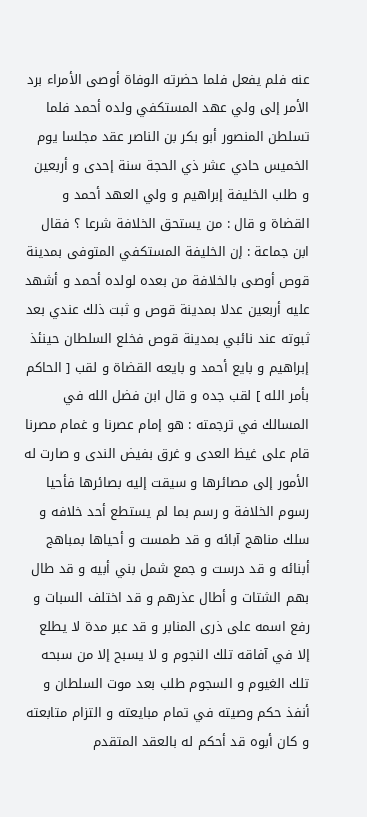عنه فلم يفعل فلما حضرته الوفاة أوصى الأمراء برد الأمر إلى ولي عهد المستكفي ولده أحمد فلما تسلطن المنصور أبو بكر بن الناصر عقد مجلسا يوم الخميس حادي عشر ذي الحجة سنة إحدى و أربعين و طلب الخليفة إبراهيم و ولي العهد أحمد و القضاة و قال : من يستحق الخلافة شرعا ؟ فقال ابن جماعة : إن الخليفة المستكفي المتوفى بمدينة قوص أوصى بالخلافة من بعده لولده أحمد و أشهد عليه أربعين عدلا بمدينة قوص و ثبت ذلك عندي بعد ثبوته عند نائبي بمدينة قوص فخلع السلطان حينئذ إبراهيم و بايع أحمد و بايعه القضاة و لقب [ الحاكم بأمر الله ] لقب جده و قال ابن فضل الله في المسالك في ترجمته : هو إمام عصرنا و غمام مصرنا قام على غيظ العدى و غرق بفيض الندى و صارت له الأمور إلى مصائرها و سيقت إليه بصائرها فأحيا رسوم الخلافة و رسم بما لم يستطع أحد خلافه و سلك مناهج آبائه و قد طمست و أحياها بمباهج أبنائه و قد درست و جمع شمل بني أبيه و قد طال بهم الشتات و أطال عذرهم و قد اختلف السبات و رفع اسمه على ذرى المنابر و قد عبر مدة لا يطلع إلا في آفاقه تلك النجوم و لا يسبح إلا من سبحه تلك الغيوم و السجوم طلب بعد موت السلطان و أنفذ حكم وصيته في تمام مبايعته و التزام متابعته و كان أبوه قد أحكم له بالعقد المتقدم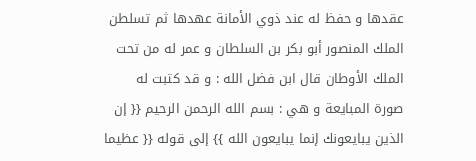عقدها و حفظ له عند ذوي الأمانة عهدها ثم تسلطن الملك المنصور أبو بكر بن السلطان و عمر له من تحت الملك الأوطان قال ابن فضل الله : و قد كتبت له صورة المبايعة و هي : بسم الله الرحمن الرحيم {{ إن الذين يبايعونك إنما يبايعون الله }} إلى قوله {{ عظيما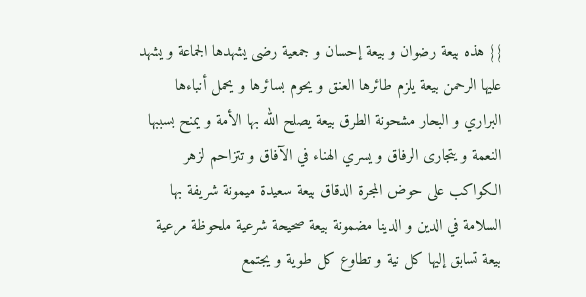}} هذه بيعة رضوان و بيعة إحسان و جمعية رضى يشهدها الجماعة و يشهد عليها الرحمن بيعة يلزم طائرها العنق و يحوم بسائرها و يحمل أنباءها البراري و البحار مشحونة الطرق بيعة يصلح الله بها الأمة و يمنح بسببها النعمة و يتجارى الرفاق و يسري الهناء في الآفاق و تتزاحم لزهر الكواكب على حوض المجرة الدقاق بيعة سعيدة ميمونة شريفة بها السلامة في الدين و الدينا مضمونة بيعة صحيحة شرعية ملحوظة مرعية بيعة تسابق إليها كل نية و تطاوع كل طوية و يجتمع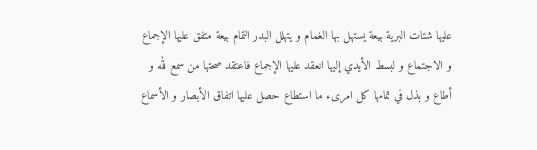عليها شتات البرية بيعة يستهل بها الغمام و يتهلل البدر التمام بيعة متفق عليها الإجماع و الاجتماع و لبسط الأيدي إليها انعقد عليها الإجماع فاعتقد صحتها من سمع لله و أطاع و بذل في تمامها كل امرىء ما استطاع حصل عليها اتفاق الأبصار و الأسماع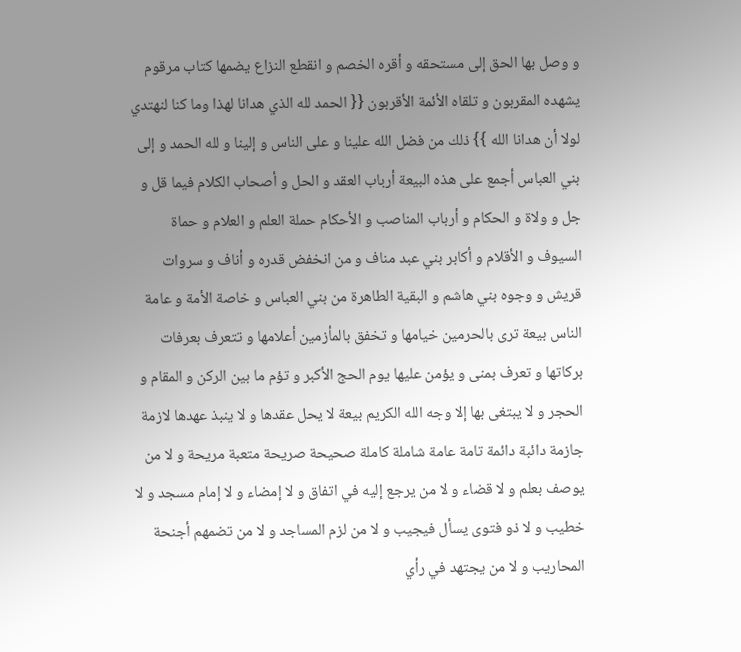و وصل بها الحق إلى مستحقه و أقره الخصم و انقطع النزاع يضمها كتاب مرقوم يشهده المقربون و تلقاه الأئمة الأقربون {{ الحمد لله الذي هدانا لهذا وما كنا لنهتدي لولا أن هدانا الله }} ذلك من فضل الله علينا و على الناس و إلينا و لله الحمد و إلى بني العباس أجمع على هذه البيعة أرباب العقد و الحل و أصحاب الكلام فيما قل و جل و ولاة و الحكام و أرباب المناصب و الأحكام حملة العلم و العلام و حماة السيوف و الأقلام و أكابر بني عبد مناف و من انخفض قدره و أناف و سروات قريش و وجوه بني هاشم و البقية الطاهرة من بني العباس و خاصة الأمة و عامة الناس بيعة ترى بالحرمين خيامها و تخفق بالمأزمين أعلامها و تتعرف بعرفات بركاتها و تعرف بمنى و يؤمن عليها يوم الحج الأكبر و تؤم ما بين الركن و المقام و الحجر و لا يبتغى بها إلا وجه الله الكريم بيعة لا يحل عقدها و لا ينبذ عهدها لازمة جازمة دائبة دائمة تامة عامة شاملة كاملة صحيحة صريحة متعبة مريحة و لا من يوصف بعلم و لا قضاء و لا من يرجع إليه في اتفاق و لا إمضاء و لا إمام مسجد و لا خطيب و لا ذو فتوى يسأل فيجيب و لا من لزم المساجد و لا من تضمهم أجنحة المحاريب و لا من يجتهد في رأي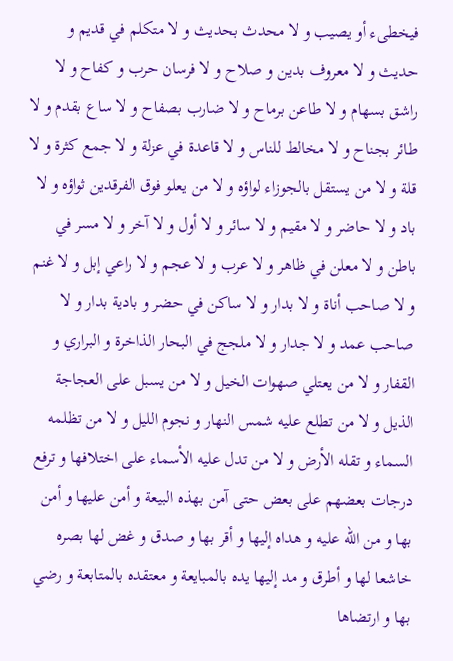فيخطىء أو يصيب و لا محدث بحديث و لا متكلم في قديم و حديث و لا معروف بدين و صلاح و لا فرسان حرب و كفاح و لا راشق بسهام و لا طاعن برماح و لا ضارب بصفاح و لا ساع بقدم و لا طائر بجناح و لا مخالط للناس و لا قاعدة في عزلة و لا جمع كثرة و لا قلة و لا من يستقل بالجوزاء لواؤه و لا من يعلو فوق الفرقدين ثواؤه و لا باد و لا حاضر و لا مقيم و لا سائر و لا أول و لا آخر و لا مسر في باطن و لا معلن في ظاهر و لا عرب و لا عجم و لا راعي إبل و لا غنم و لا صاحب أناة و لا بدار و لا ساكن في حضر و بادية بدار و لا صاحب عمد و لا جدار و لا ملجج في البحار الذاخرة و البراري و القفار و لا من يعتلي صهوات الخيل و لا من يسبل على العجاجة الذيل و لا من تطلع عليه شمس النهار و نجوم الليل و لا من تظلمه السماء و تقله الأرض و لا من تدل عليه الأسماء على اختلافها و ترفع درجات بعضهم على بعض حتى آمن بهذه البيعة و أمن عليها و أمن بها و من الله عليه و هداه إليها و أقر بها و صدق و غض لها بصره خاشعا لها و أطرق و مد إليها يده بالمبايعة و معتقده بالمتابعة و رضي بها و ارتضاها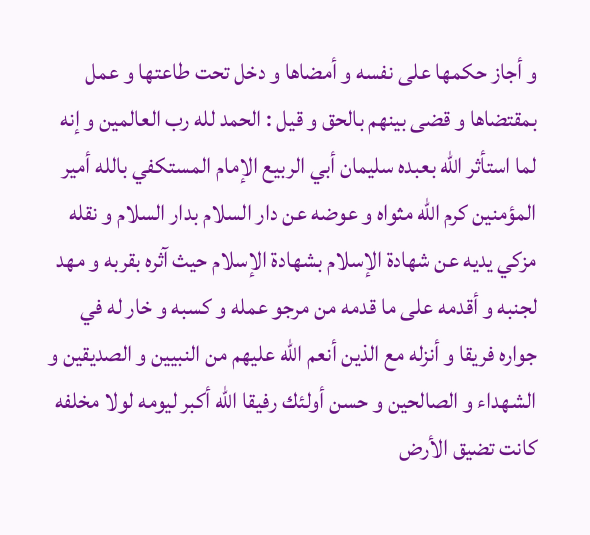و أجاز حكمها على نفسه و أمضاها و دخل تحت طاعتها و عمل بمقتضاها و قضى بينهم بالحق و قيل : الحمد لله رب العالمين و إنه لما استأثر الله بعبده سليمان أبي الربيع الإمام المستكفي بالله أمير المؤمنين كرم الله مثواه و عوضه عن دار السلام بدار السلام و نقله مزكي يديه عن شهادة الإسلام بشهادة الإسلام حيث آثره بقربه و مهد لجنبه و أقدمه على ما قدمه من مرجو عمله و كسبه و خار له في جواره فريقا و أنزله مع الذين أنعم الله عليهم من النبيين و الصديقين و الشهداء و الصالحين و حسن أولئك رفيقا الله أكبر ليومه لولا مخلفه كانت تضيق الأرض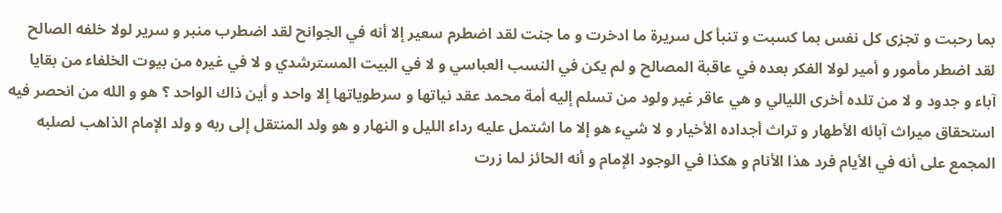بما رحبت و تجزى كل نفس بما كسبت و تنبأ كل سريرة ما ادخرت و ما جنت لقد اضطرم سعير إلا أنه في الجوانح لقد اضطرب منبر و سرير لولا خلفه الصالح لقد اضطر مأمور و أمير لولا الفكر بعده في عاقبة المصالح و لم يكن في النسب العباسي و لا في البيت المسترشدي و لا في غيره من بيوت الخلفاء من بقايا آباء و جدود و لا من تلده أخرى الليالي و هي عاقر غير ولود من تسلم إليه أمة محمد عقد نياتها و سرطوياتها إلا واحد و أين ذاك الواحد ؟ هو و الله من انحصر فيه استحقاق ميراث آبائه الأطهار و تراث أجداده الأخيار و لا شيء هو إلا ما اشتمل عليه رداء الليل و النهار و هو ولد المنتقل إلى ربه و ولد الإمام الذاهب لصلبه المجمع على أنه في الأيام فرد هذا الأنام و هكذا في الوجود الإمام و أنه الحائز لما زرت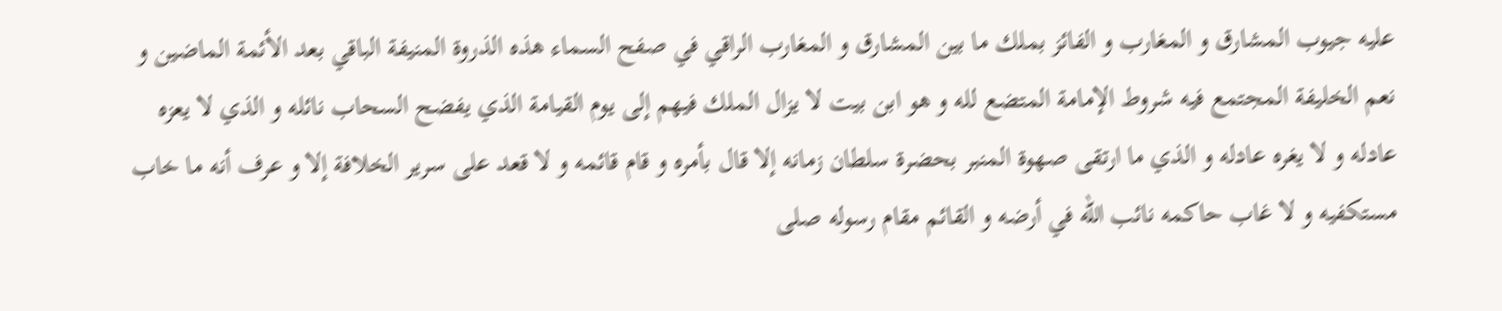عليه جيوب المشارق و المغارب و الفائز بملك ما بين المشارق و المغارب الراقي في صفح السماء هذه الذروة المنيفة الباقي بعد الأئمة الماضين و نعم الخليفة المجتمع فيه شروط الإمامة المتضع لله و هو ابن بيت لا يزال الملك فيهم إلى يوم القيامة الذي يفضح السحاب نائله و الذي لا يعزه عادله و لا يغره عادله و الذي ما ارتقى صهوة المنبر بحضرة سلطان زمانه إلا قال بأمره و قام قائمه و لا قعد على سرير الخلافة إلا و عرف أنه ما خاب مستكفيه و لا غاب حاكمه نائب الله في أرضه و القائم مقام رسوله صلى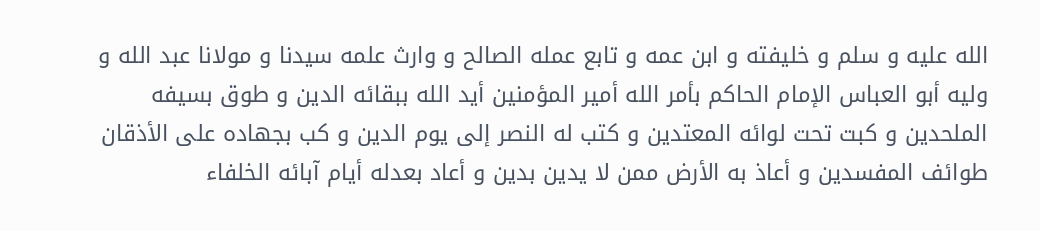الله عليه و سلم و خليفته و ابن عمه و تابع عمله الصالح و وارث علمه سيدنا و مولانا عبد الله و وليه أبو العباس الإمام الحاكم بأمر الله أمير المؤمنين أيد الله ببقائه الدين و طوق بسيفه الملحدين و كبت تحت لوائه المعتدين و كتب له النصر إلى يوم الدين و كب بجهاده على الأذقان طوائف المفسدين و أعاذ به الأرض ممن لا يدين بدين و أعاد بعدله أيام آبائه الخلفاء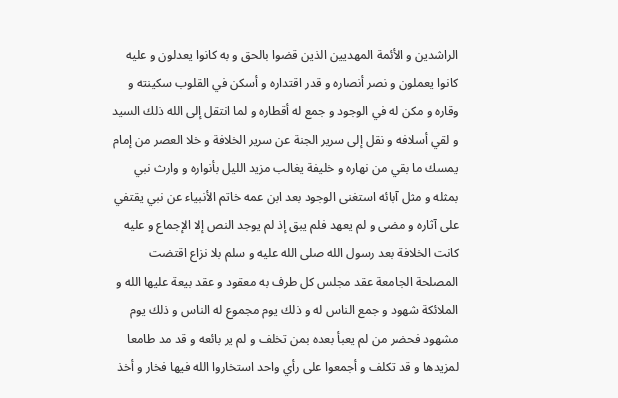الراشدين و الأئمة المهديين الذين قضوا بالحق و به كانوا يعدلون و عليه كانوا يعملون و نصر أنصاره و قدر اقتداره و أسكن في القلوب سكينته و وقاره و مكن له في الوجود و جمع له أقطاره و لما انتقل إلى الله ذلك السيد و لقي أسلافه و نقل إلى سرير الجنة عن سرير الخلافة و خلا العصر من إمام يمسك ما بقي من نهاره و خليفة يغالب مزيد الليل بأنواره و وارث نبي بمثله و مثل آبائه استغنى الوجود بعد ابن عمه خاتم الأنبياء عن نبي يقتفي على آثاره و مضى و لم يعهد فلم يبق إذ لم يوجد النص إلا الإجماع و عليه كانت الخلافة بعد رسول الله صلى الله عليه و سلم بلا نزاع اقتضت المصلحة الجامعة عقد مجلس كل طرف به معقود و عقد بيعة عليها الله و الملائكة شهود و جمع الناس له و ذلك يوم مجموع له الناس و ذلك يوم مشهود فحضر من لم يعبأ بعده بمن تخلف و لم ير بائعه و قد مد طامعا لمزيدها و قد تكلف و أجمعوا على رأي واحد استخاروا الله فيها فخار و أخذ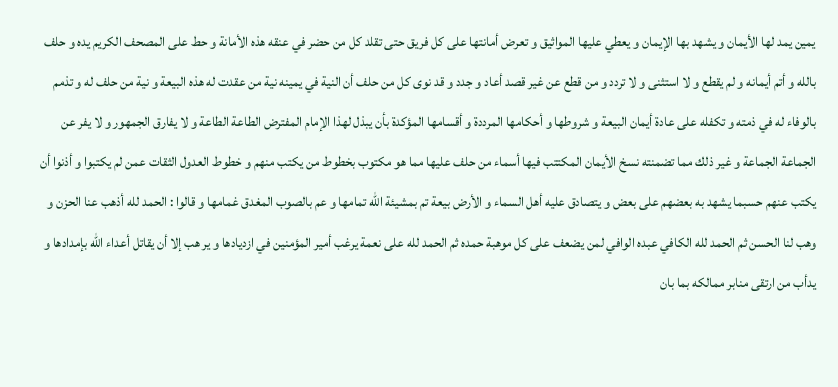يمين يمد لها الأيمان و يشهد بها الإيمان و يعطي عليها المواثيق و تعرض أمانتها على كل فريق حتى تقلد كل من حضر في عنقه هذه الأمانة و حط على المصحف الكريم يده و حلف بالله و أتم أيمانه و لم يقطع و لا استثنى و لا تردد و من قطع عن غير قصد أعاد و جدد و قد نوى كل من حلف أن النية في يمينه نية من عقدت له هذه البيعة و نية من حلف له و تذمم بالوفاء له في ذمته و تكفله على عادة أيمان البيعة و شروطها و أحكامها المرددة و أقسامها المؤكدة بأن يبذل لهذا الإمام المفترض الطاعة الطاعة و لا يفارق الجمهور و لا يفر عن الجماعة الجماعة و غير ذلك مما تضمنته نسخ الأيمان المكتتب فيها أسماء من حلف عليها مما هو مكتوب بخطوط من يكتب منهم و خطوط العدول الثقات عمن لم يكتبوا و أذنوا أن يكتب عنهم حسبما يشهد به بعضهم على بعض و يتصادق عليه أهل السماء و الأرض بيعة تم بمشيئة الله تمامها و عم بالصوب المغدق غمامها و قالوا : الحمد لله أذهب عنا الحزن و وهب لنا الحسن ثم الحمد لله الكافي عبده الوافي لمن يضعف على كل موهبة حمده ثم الحمد لله على نعمة يرغب أمير المؤمنين في ازديادها و ير هب إلا أن يقاتل أعداء الله بإمدادها و يدأب من ارتقى منابر ممالكه بما بان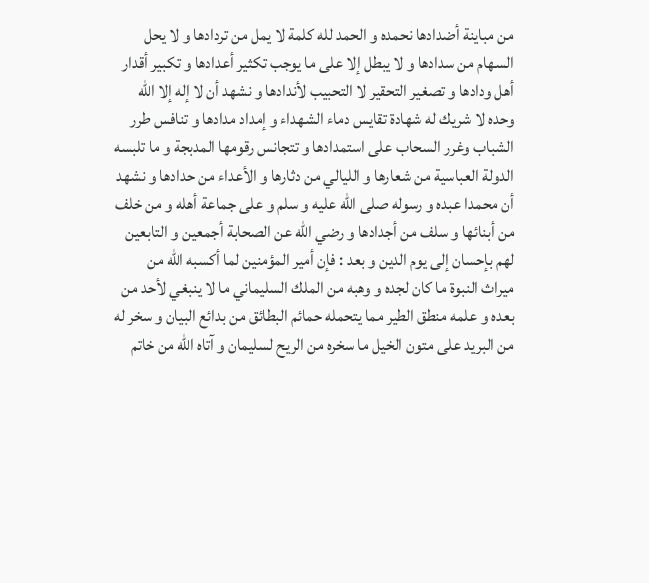من مباينة أضدادها نحمده و الحمد لله كلمة لا يمل من تردادها و لا يحل السهام من سدادها و لا يبطل إلا على ما يوجب تكثير أعدادها و تكبير أقدار أهل ودادها و تصغير التحقير لا التحبيب لأندادها و نشهد أن لا إله إلا الله وحده لا شريك له شهادة تقايس دماء الشهداء و إمداد مدادها و تنافس طرر الشباب وغرر السحاب على استمدادها و تتجانس رقومها المدبجة و ما تلبسه الدولة العباسية من شعارها و الليالي من دثارها و الأعداء من حدادها و نشهد أن محمدا عبده و رسوله صلى الله عليه و سلم و على جماعة أهله و من خلف من أبنائها و سلف من أجدادها و رضي الله عن الصحابة أجمعين و التابعين لهم بإحسان إلى يوم الدين و بعد : فإن أمير المؤمنين لما أكسبه الله من ميراث النبوة ما كان لجده و وهبه من الملك السليماني ما لا ينبغي لأحد من بعده و علمه منطق الطير مما يتحمله حمائم البطائق من بدائع البيان و سخر له من البريد على متون الخيل ما سخره من الريح لسليمان و آتاه الله من خاتم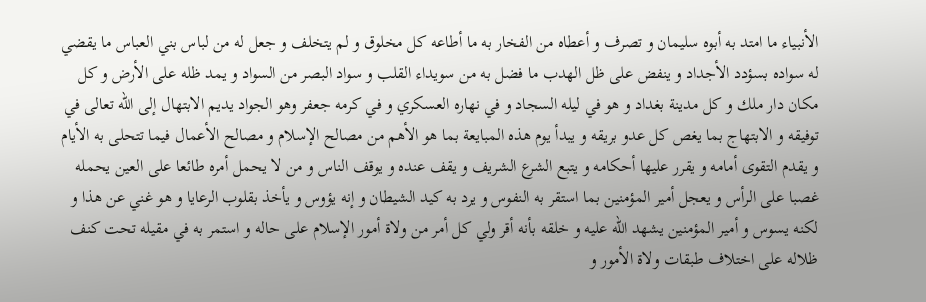الأنبياء ما امتد به أبوه سليمان و تصرف و أعطاه من الفخار به ما أطاعه كل مخلوق و لم يتخلف و جعل له من لباس بني العباس ما يقضي له سواده بسؤدد الأجداد و ينفض على ظل الهدب ما فضل به من سويداء القلب و سواد البصر من السواد و يمد ظله على الأرض و كل مكان دار ملك و كل مدينة بغداد و هو في ليله السجاد و في نهاره العسكري و في كرمه جعفر وهو الجواد يديم الابتهال إلى الله تعالى في توفيقه و الابتهاج بما يغص كل عدو بريقه و يبدأ يوم هذه المبايعة بما هو الأهم من مصالح الإسلام و مصالح الأعمال فيما تتحلى به الأيام و يقدم التقوى أمامه و يقرر عليها أحكامه و يتبع الشرع الشريف و يقف عنده و يوقف الناس و من لا يحمل أمره طائعا على العين يحمله غصبا على الرأس و يعجل أمير المؤمنين بما استقر به النفوس و يرد به كيد الشيطان و إنه يؤوس و يأخذ بقلوب الرعايا و هو غني عن هذا و لكنه يسوس و أمير المؤمنين يشهد الله عليه و خلقه بأنه أقر ولي كل أمر من ولاة أمور الإسلام على حاله و استمر به في مقيله تحت كنف ظلاله على اختلاف طبقات ولاة الأمور و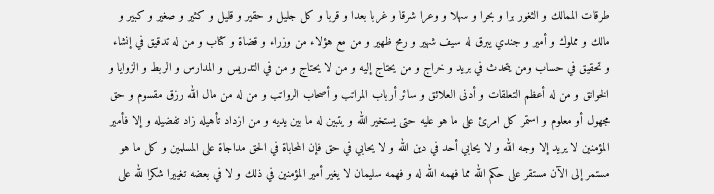طرقات الممالك و الثغور برا و بحرا و سهلا و وعرا شرقا و غربا بعدا و قربا و كل جليل و حقير و قليل و كثير و صغير و كبير و مالك و مملوك و أمير و جندي يبرق له سيف شهير و رمح ظهير و من مع هؤلاء من وزراء و قضاة و كتاب و من له تدقيق في إنشاء و تحقيق في حساب ومن يتحدث في بريد و خراج و من يحتاج إليه و من لا يحتاج و من في التدريس و المدارس و الربط و الزوايا و الخوانق و من له أعظم التعلقات و أدنى العلائق و سائر أرباب المراتب و أصحاب الرواتب و من له من مال الله رزق مقسوم و حق مجهول أو معلوم و استمر كل امرئ على ما هو عليه حتى يستخير الله و يتبين له ما بين يديه و من ازداد تأهيله زاد تفضيله و إلا فأمير المؤمنين لا يريد إلا وجه الله و لا يحابي أحد في دين الله و لا يحابي في حق فإن المحاباة في الحق مداجاة على المسلمين و كل ما هو مستمر إلى الآن مستقر على حكم الله مما فهمه الله له و فهمه سليمان لا يغير أمير المؤمنين في ذلك و لا في بعضه تغييرا شكرا لله على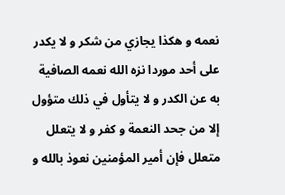نعمه و هكذا يجازي من شكر و لا يكدر على أحد موردا نزه الله نعمه الصافية به عن الكدر و لا يتأول في ذلك متؤول إلا من جحد النعمة و كفر و لا يتعلل متعلل فإن أمير المؤمنين نعوذ بالله و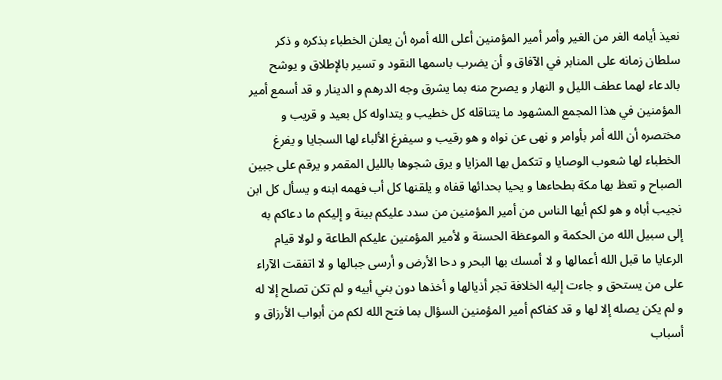نعيذ أيامه الغر من الغير وأمر أمير المؤمنين أعلى الله أمره أن يعلن الخطباء بذكره و ذكر سلطان زمانه على المنابر في الآفاق و أن يضرب باسمها النقود و تسير بالإطلاق و يوشح بالدعاء لهما عطف الليل و النهار و يصرح منه بما يشرق وجه الدرهم و الدينار و قد أسمع أمير المؤمنين في هذا المجمع المشهود ما يتناقله كل خطيب و يتداوله كل بعيد و قريب و مختصره أن الله أمر بأوامر و نهى عن نواه و هو رقيب و سيفرغ الألباء لها السجايا و يفرغ الخطباء لها شعوب الوصايا و تتكمل بها المزايا و يرق شجوها بالليل المقمر و يرقم على جبين الصباح و تعظ بها مكة بطحاءها و يحيا بحدائها قفاه و يلقنها كل أب فهمه ابنه و يسأل كل ابن نجيب أباه و هو لكم أيها الناس من أمير المؤمنين من سدد عليكم بينة و إليكم ما دعاكم به إلى سبيل الله من الحكمة و الموعظة الحسنة و لأمير المؤمنين عليكم الطاعة و لولا قيام الرعايا ما قبل الله أعمالها و لا أمسك بها البحر و دحا الأرض و أرسى جبالها و لا اتفقت الآراء على من يستحق و جاءت إليه الخلافة تجر أذيالها و أخذها دون بني أبيه و لم تكن تصلح إلا له و لم يكن يصله إلا لها و قد كفاكم أمير المؤمنين السؤال بما فتح الله لكم من أبواب الأرزاق و أسباب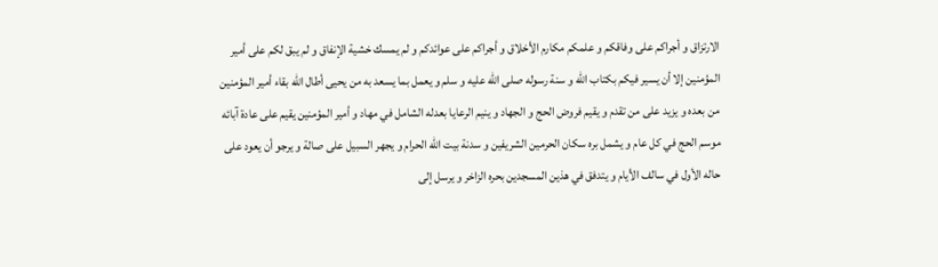الارتزاق و أجراكم على وفاقكم و علمكم مكارم الأخلاق و أجراكم على عوائدكم و لم يمسك خشية الإنفاق و لم يبق لكم على أمير المؤمنين إلا أن يسير فيكم بكتاب الله و سنة رسوله صلى الله عليه و سلم و يعمل بما يسعد به من يحيى أطال الله بقاء أمير المؤمنين من بعده و يزيد على من تقدم و يقيم فروض الحج و الجهاد و ينيم الرعايا بعدله الشامل في مهاد و أمير المؤمنين يقيم على عادة آبائه موسم الحج في كل عام و يشمل بره سكان الحرمين الشريفين و سدنة بيت الله الحرام و يجهر السبيل على صالة و يرجو أن يعود على حاله الأول في سالف الأيام و يتدفق في هذين المسجدين بحره الزاخر و يرسل إلى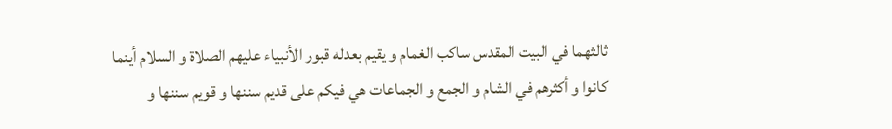ثالثهما في البيت المقدس ساكب الغمام و يقيم بعدله قبور الأنبياء عليهم الصلاة و السلام أينما كانوا و أكثرهم في الشام و الجمع و الجماعات هي فيكم على قديم سننها و قويم سننها و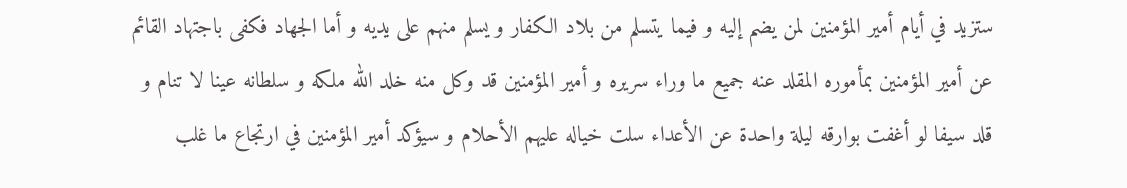ستزيد في أيام أمير المؤمنين لمن يضم إليه و فيما يتسلم من بلاد الكفار و يسلم منهم على يديه و أما الجهاد فكفى باجتهاد القائم عن أمير المؤمنين بمأموره المقلد عنه جميع ما وراء سريره و أمير المؤمنين قد وكل منه خلد الله ملكه و سلطانه عينا لا تنام و قلد سيفا لو أغفت بوارقه ليلة واحدة عن الأعداء سلت خياله عليهم الأحلام و سيؤكد أمير المؤمنين في ارتجاع ما غلب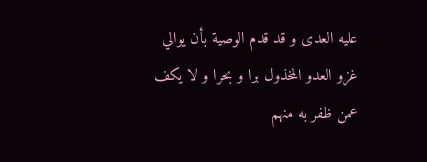عليه العدى و قد قدم الوصية بأن يوالي غزو العدو المخذول برا و بحرا و لا يكف عمن ظفر به منهم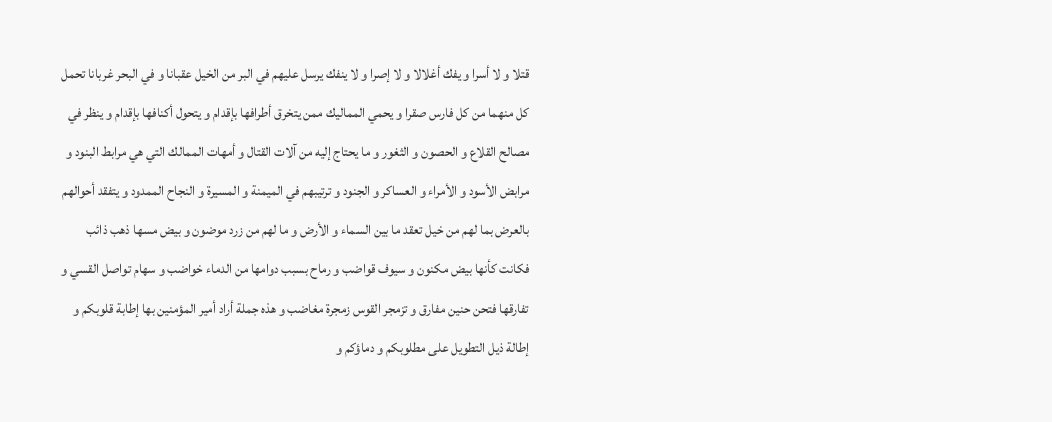قتلا و لا أسرا و يفك أغلالا و لا إصرا و لا ينفك يرسل عليهم في البر من الخيل عقبانا و في البحر غربانا تحمل كل منهما من كل فارس صقرا و يحمي المماليك ممن يتخرق أطرافها بإقدام و يتحول أكنافها بإقدام و ينظر في مصالح القلاع و الحصون و الثغور و ما يحتاج إليه من آلات القتال و أمهات الممالك التي هي مرابط البنود و مرابض الأسود و الأمراء و العساكر و الجنود و ترتيبهم في الميمنة و المسيرة و النجاح الممدود و يتفقد أحوالهم بالعرض بما لهم من خيل تعقد ما بين السماء و الأرض و ما لهم من زرد موضون و بيض مسها ذهب ذائب فكانت كأنها بيض مكنون و سيوف قواضب و رماح بسبب دوامها من الدماء خواضب و سهام تواصل القسي و تفارقها فتحن حنين مفارق و تزمجر القوس زمجرة مغاضب و هذه جملة أراد أمير المؤمنين بها إطابة قلوبكم و إطالة ذيل التطويل على مطلوبكم و دماؤكم و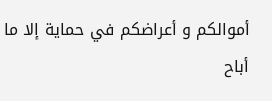أموالكم و أعراضكم في حماية إلا ما أباح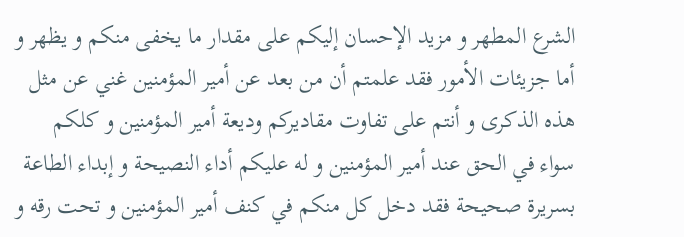الشرع المطهر و مزيد الإحسان إليكم على مقدار ما يخفى منكم و يظهر و أما جزيئات الأمور فقد علمتم أن من بعد عن أمير المؤمنين غني عن مثل هذه الذكرى و أنتم على تفاوت مقاديركم وديعة أمير المؤمنين و كلكم سواء في الحق عند أمير المؤمنين و له عليكم أداء النصيحة و إبداء الطاعة بسريرة صحيحة فقد دخل كل منكم في كنف أمير المؤمنين و تحت رقه و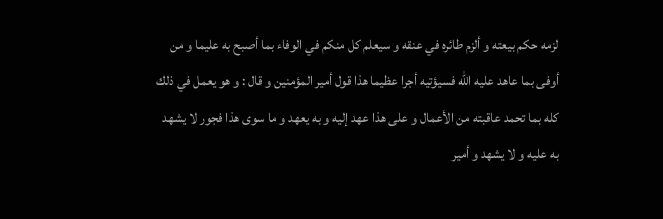لزمه حكم بيعته و ألزم طائره في عنقه و سيعلم كل منكم في الوفاء بما أصبح به عليما و من أوفى بما عاهد عليه الله فسيؤتيه أجرا عظيما هذا قول أمير المؤمنين و قال : و هو يعمل في ذلك كله بما تحمد عاقبته من الأعمال و على هذا عهد إليه و به يعهد و ما سوى هذا فجور لا يشهد به عليه و لا يشهد و أمير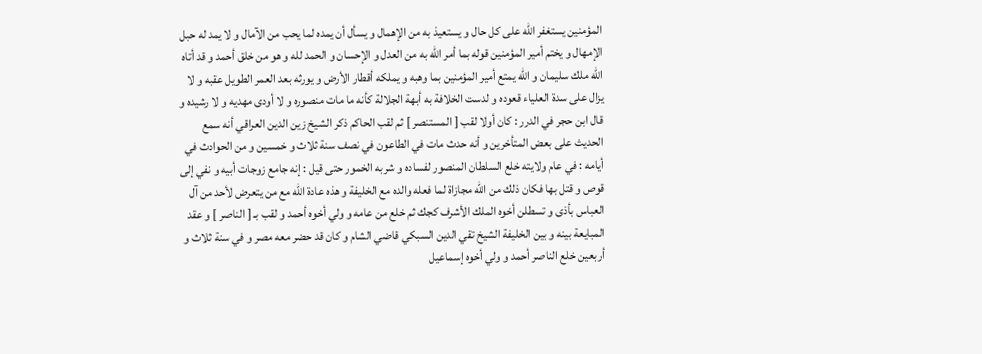المؤمنين يستغفر الله على كل حال و يستعيذ به من الإهمال و يسأل أن يمده لما يحب من الآمال و لا يمد له حبل الإمهال و يختم أمير المؤمنين قوله بما أمر الله به من العدل و الإحسان و الحمد لله و هو من خلق أحمد و قد أتاه الله ملك سليمان و الله يمتع أمير المؤمنين بما وهبه و يملكه أقطار الأرض و يورثه بعد العمر الطويل عقبه و لا يزال على سدة العلياء قعوده و لدست الخلافة به أبهة الجلالة كأنه ما مات منصوره و لا أودى مهديه و لا رشيده و قال ابن حجر في الدرر : كان أولا لقب [ المستنصر ] ثم لقب الحاكم ذكر الشيخ زين الدين العراقي أنه سمع الحديث على بعض المتأخرين و أنه حدث مات في الطاعون في نصف سنة ثلاث و خمسين و من الحوادث في أيامه : في عام ولايته خلع السلطان المنصور لفساده و شربه الخمور حتى قيل : إنه جامع زوجات أبيه و نفي إلى قوص و قتل بها فكان ذلك من الله مجازاة لما فعله والده مع الخليفة و هذه عادة الله مع من يتعرض لأحد من آل العباس بأذى و تسطلن أخوه الملك الأشرف كجك ثم خلع من عامه و ولي أخوه أحمد و لقب بـ [ الناصر ] و عقد المبايعة بينه و بين الخليفة الشيخ تقي الدين السبكي قاضي الشام و كان قد حضر معه مصر و في سنة ثلاث و أربعين خلع الناصر أحمد و ولي أخوه إسماعيل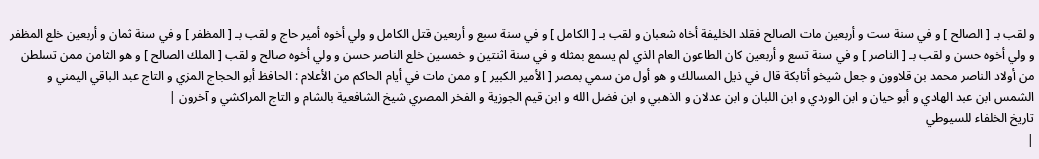و لقب بـ [ الصالح ] و في سنة ست و أربعين مات الصالح فقلد الخليفة أخاه شعبان و لقب بـ [ الكامل ] و في سنة سبع و أربعين قتل الكامل و ولي أخوه أمير حاج و لقب بـ [ المظفر ] و في سنة ثمان و أربعين خلع المظفر و ولي أخوه حسن و لقب بـ [ الناصر ] و في سنة تسع و أربعين كان الطاعون العام الذي لم يسمع بمثله و في سنة اثنتين و خمسين خلع الناصر حسن و ولي أخوه صالح و لقب [ الملك الصالح ] و هو الثامن ممن تسلطن من أولاد الناصر محمد بن قلاوون و جعل شيخو أتابكة قال في ذيل المسالك و هو أول من سمي بمصر [ الأمير الكبير ] و ممن مات في أيام الحاكم من الأعلام : الحافظ أبو الحجاج المزي و التاج عبد الباقي اليمني و الشمس ابن عبد الهادي و أبو حيان و ابن الوردي و ابن اللبان و ابن عدلان و الذهبي و ابن فضل الله و ابن قيم الجوزية و الفخر المصري شيخ الشافعية بالشام و التاج المراكشي و آخرون |
تاريخ الخلفاء للسيوطي
|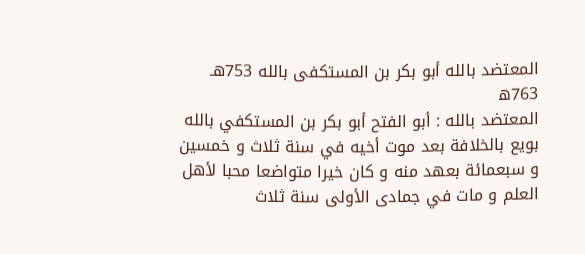المعتضد بالله أبو بكر بن المستكفى بالله 753هـ 763ه
المعتضد بالله : أبو الفتح أبو بكر بن المستكفي بالله بويع بالخلافة بعد موت أخيه في سنة ثلاث و خمسين و سبعمائة بعهد منه و كان خيرا متواضعا محبا لأهل العلم و مات في جمادى الأولى سنة ثلاث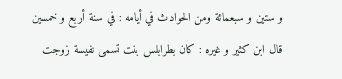و ستين و سبعمائة ومن الحوادث في أيامه : في سنة أربع و خمسين قال ابن كثير و غيره : كان بطرابلس بنت تسمى نفيسة زوجت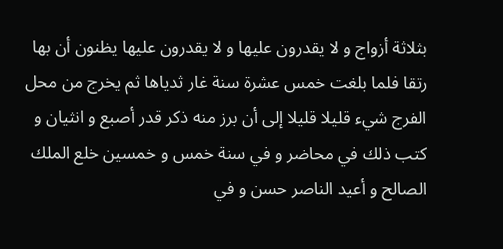بثلاثة أزواج و لا يقدرون عليها و لا يقدرون عليها يظنون أن بها رتقا فلما بلغت خمس عشرة سنة غار ثدياها ثم يخرج من محل الفرج شيء قليلا قليلا إلى أن برز منه ذكر قدر أصبع و انثيان و كتب ذلك في محاضر و في سنة خمس و خمسين خلع الملك الصالح و أعيد الناصر حسن و في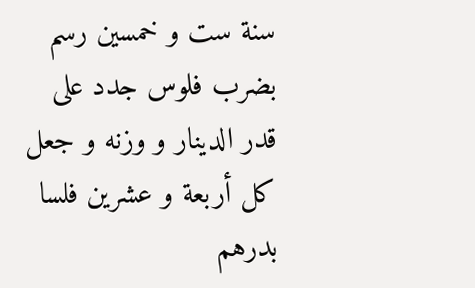سنة ست و خمسين رسم بضرب فلوس جدد على قدر الدينار و وزنه و جعل كل أربعة و عشرين فلسا بدرهم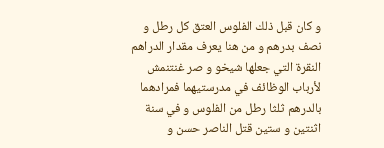و كان قبل ذلك الفلوس العتق كل رطل و نصف بدرهم و من هنا يعرف مقدار الدراهم النقرة التي جعلها شيخو و صر غنتنمش لأرباب الوظائف في مدرستيهما فمرادهما بالدرهم ثلثا رطل من الفلوس و في سنة اثنتين و ستين قتل الناصر حسن و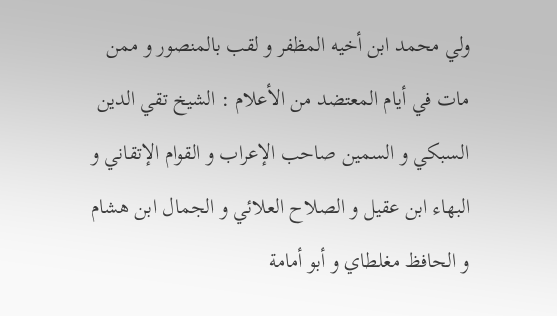ولي محمد ابن أخيه المظفر و لقب بالمنصور و ممن مات في أيام المعتضد من الأعلام : الشيخ تقي الدين السبكي و السمين صاحب الإعراب و القوام الإتقاني و البهاء ابن عقيل و الصلاح العلائي و الجمال ابن هشام و الحافظ مغلطاي و أبو أمامة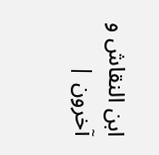ابن النقاش و آخرون |